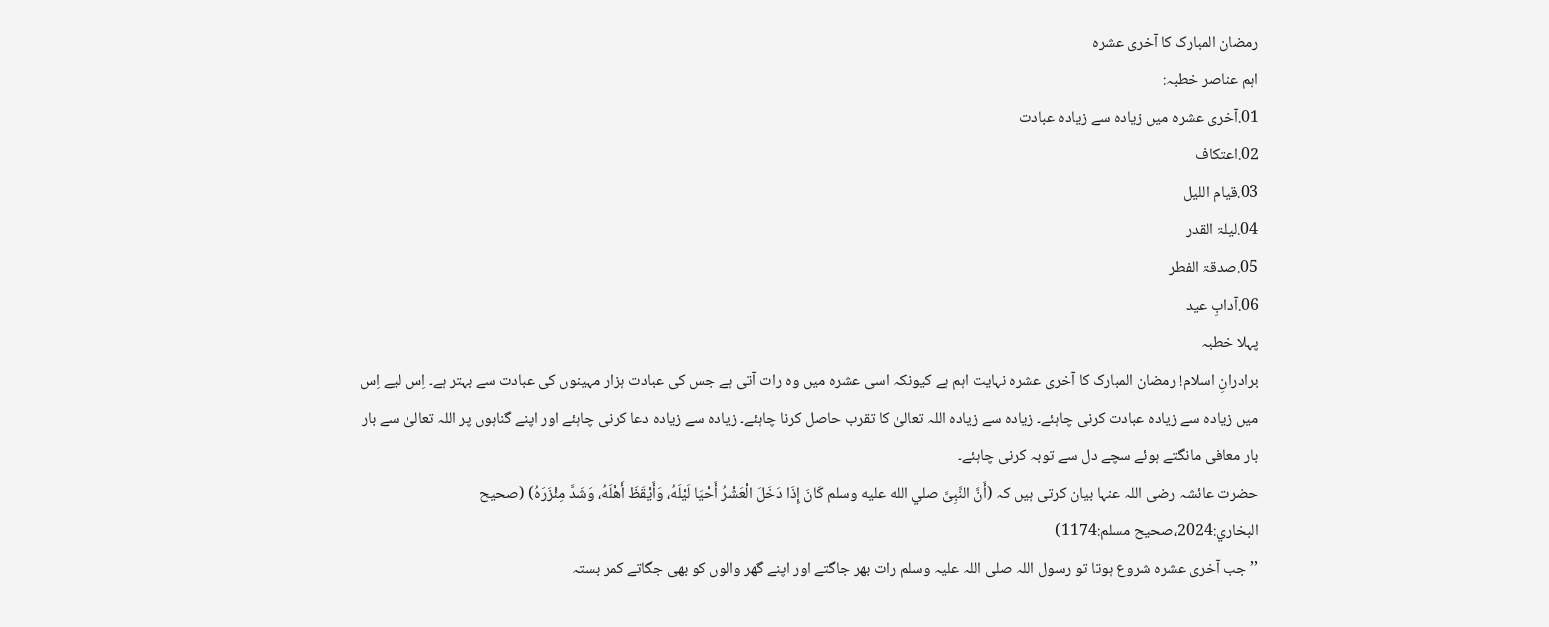رمضان المبارک کا آخری عشرہ
اہم عناصر خطبہ:
01.آخری عشرہ میں زیادہ سے زیادہ عبادت
02.اعتکاف
03.قیام اللیل
04.لیلۃ القدر
05.صدقۃ الفطر
06.آدابِ عید
پہلا خطبہ
برادرانِ اسلام! رمضان المبارک کا آخری عشرہ نہایت اہم ہے کیونکہ اسی عشرہ میں وہ رات آتی ہے جس کی عبادت ہزار مہینوں کی عبادت سے بہتر ہے۔ اِس ليے اِس میں زیادہ سے زیادہ عبادت کرنی چاہئے۔ زیادہ سے زیادہ اللہ تعالیٰ کا تقرب حاصل کرنا چاہئے۔ زیادہ سے زیادہ دعا کرنی چاہئے اور اپنے گناہوں پر اللہ تعالیٰ سے بار بار معافی مانگتے ہوئے سچے دل سے توبہ کرنی چاہئے۔
حضرت عائشہ رضی اللہ عنہا بیان کرتی ہیں کہ (أَنَّ النَّبِیَّ صلي الله عليه وسلم کَانَ إِذَا دَخَلَ الْعَشْرُ أَحْیَا لَیْلَهُ، وَأَیْقَظَ أَهْلَهُ، وَشَدَّ مِئْزَرَہُ) (صحیح البخاري:2024،صحیح مسلم:1174)
’’جب آخری عشرہ شروع ہوتا تو رسول اللہ صلی اللہ علیہ وسلم رات بھر جاگتے اور اپنے گھر والوں کو بھی جگاتے کمر بستہ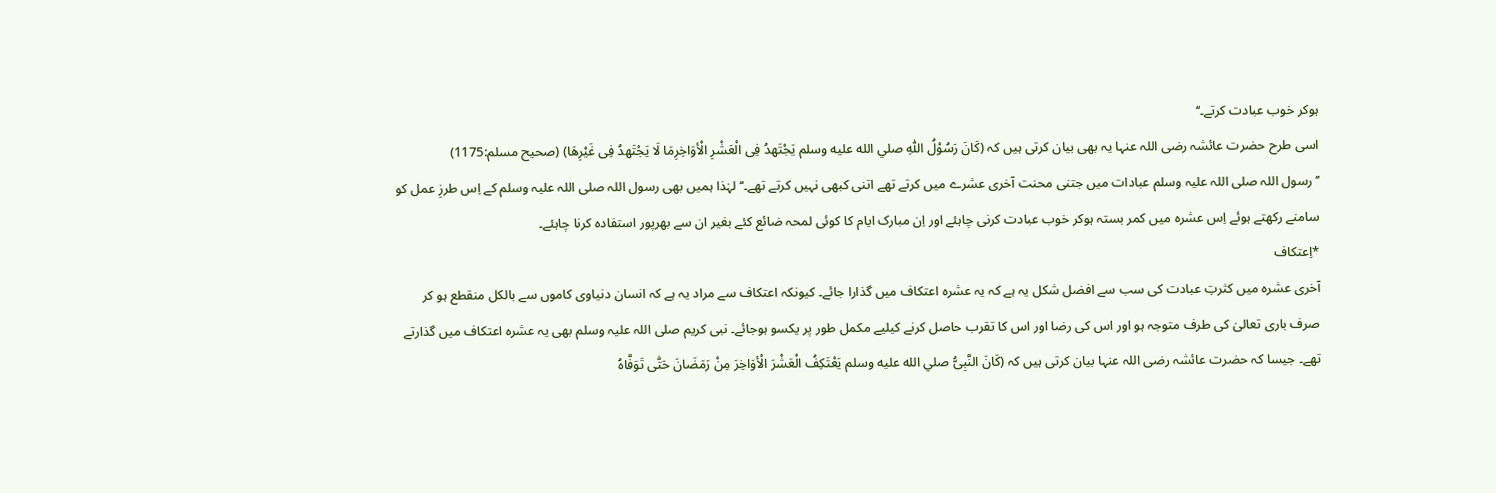ہوکر خوب عبادت کرتے۔‘‘
اسی طرح حضرت عائشہ رضی اللہ عنہا یہ بھی بیان کرتی ہیں کہ (کَانَ رَسُوْلُ اللّٰہِ صلي الله عليه وسلم یَجْتَهدُ فِی الْعَشْرِ الْأوَاخِرِمَا لَا یَجْتَهدُ فِی غَیْرِهَا) (صحیح مسلم:1175)
’’رسول اللہ صلی اللہ علیہ وسلم عبادات میں جتنی محنت آخری عشرے میں کرتے تھے اتنی کبھی نہیں کرتے تھے۔‘‘ لہٰذا ہمیں بھی رسول اللہ صلی اللہ علیہ وسلم کے اِس طرزِ عمل کو سامنے رکھتے ہوئے اِس عشرہ میں کمر بستہ ہوکر خوب عبادت کرنی چاہئے اور اِن مبارک ایام کا کوئی لمحہ ضائع کئے بغیر ان سے بھرپور استفادہ کرنا چاہئے۔
*اِعتکاف
آخری عشرہ میں کثرتِ عبادت کی سب سے افضل شکل یہ ہے کہ یہ عشرہ اعتکاف میں گذارا جائے۔ کیونکہ اعتکاف سے مراد یہ ہے کہ انسان دنیاوی کاموں سے بالکل منقطع ہو کر صرف باری تعالیٰ کی طرف متوجہ ہو اور اس کی رضا اور اس کا تقرب حاصل کرنے کیليے مکمل طور پر یکسو ہوجائے۔ نبی کریم صلی اللہ علیہ وسلم بھی یہ عشرہ اعتکاف میں گذارتے تھے۔ جیسا کہ حضرت عائشہ رضی اللہ عنہا بیان کرتی ہیں کہ (کَانَ النَّبِیُّ صلي الله عليه وسلم یَعْتَکِفُ الْعَشْرَ الْأوَاخِرَ مِنْ رَمَضَانَ حَتّٰی تَوَفَّاہُ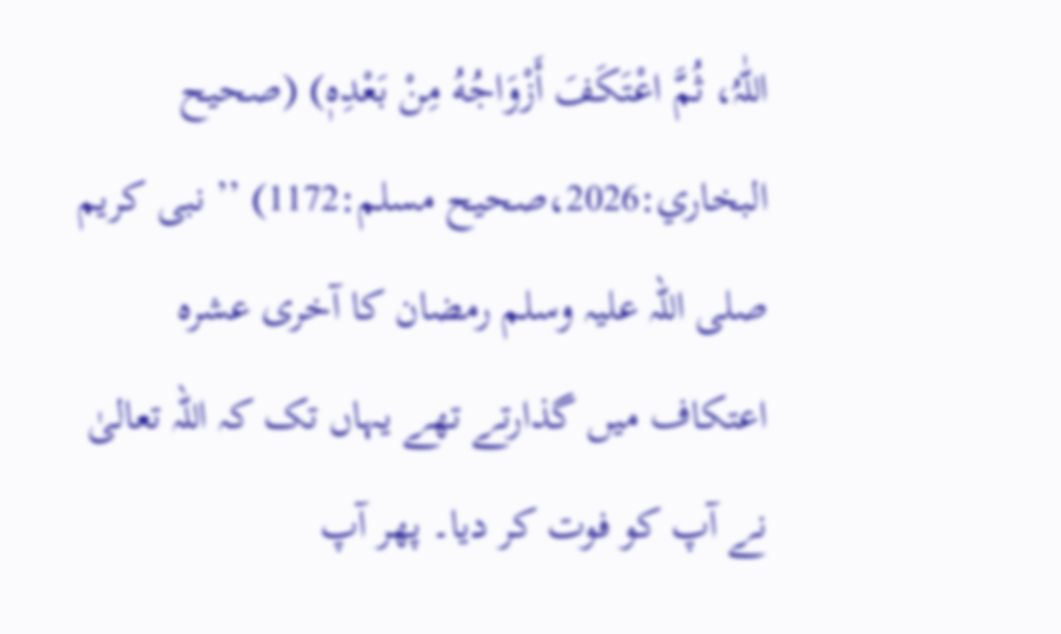اللّٰہُ، ثُمَّ اعْتَکَفَ أَزْوَاجُهُ مِنْ بَعْدِہٖ) (صحیح البخاري:2026،صحیح مسلم:1172) ’’ نبی کریم صلی اللہ علیہ وسلم رمضان کا آخری عشرہ اعتکاف میں گذارتے تھے یہاں تک کہ اللہ تعالیٰ نے آپ کو فوت کر دیا۔ پھر آپ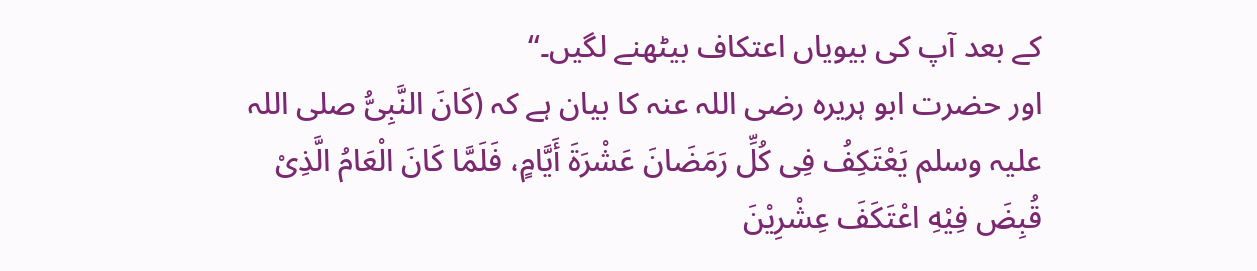کے بعد آپ کی بیویاں اعتکاف بیٹھنے لگیں۔‘‘
اور حضرت ابو ہریرہ رضی اللہ عنہ کا بیان ہے کہ (کَانَ النَّبِیُّ صلی اللہ علیہ وسلم یَعْتَکِفُ فِی کُلِّ رَمَضَانَ عَشْرَۃَ أَیَّامٍ، فَلَمَّا کَانَ الْعَامُ الَّذِیْ قُبِضَ فِیْهِ اعْتَکَفَ عِشْرِیْنَ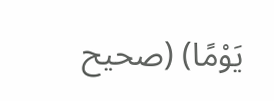یَوْمًا) (صحیح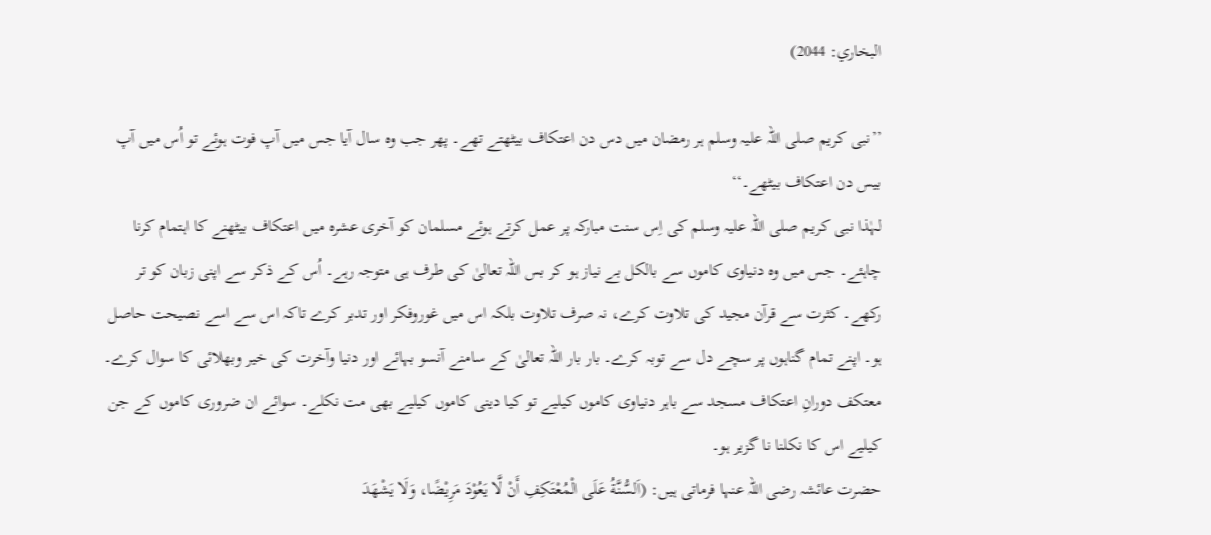البخاري: 2044)

’’نبی کریم صلی اللہ علیہ وسلم ہر رمضان میں دس دن اعتکاف بیٹھتے تھے۔ پھر جب وہ سال آیا جس میں آپ فوت ہوئے تو اُس میں آپ بیس دن اعتکاف بیٹھے۔‘‘
لہٰذا نبی کریم صلی اللہ علیہ وسلم کی اِس سنت مبارکہ پر عمل کرتے ہوئے مسلمان کو آخری عشرہ میں اعتکاف بیٹھنے کا اہتمام کرنا چاہئے۔ جس میں وہ دنیاوی کاموں سے بالکل بے نیاز ہو کر بس اللہ تعالیٰ کی طرف ہی متوجہ رہے۔ اُس کے ذکر سے اپنی زبان کو تر رکھے۔ کثرت سے قرآن مجید کی تلاوت کرے، نہ صرف تلاوت بلکہ اس میں غوروفکر اور تدبر کرے تاکہ اس سے اسے نصیحت حاصل ہو۔ اپنے تمام گناہوں پر سچے دل سے توبہ کرے۔ بار بار اللہ تعالیٰ کے سامنے آنسو بہائے اور دنیا وآخرت کی خیر وبھلائی کا سوال کرے۔ معتکف دورانِ اعتکاف مسجد سے باہر دنیاوی کاموں کیليے تو کیا دینی کاموں کیليے بھی مت نکلے۔ سوائے ان ضروری کاموں کے جن کیليے اس کا نکلنا نا گزیر ہو۔
حضرت عائشہ رضی اللہ عنہا فرماتی ہیں: (اَلسُّنَّةُ عَلَی الْمُعْتَکِفِ أَنْ لَّا یَعُوْدَ مَرِیْضًا، وَلَا یَشْهَدَ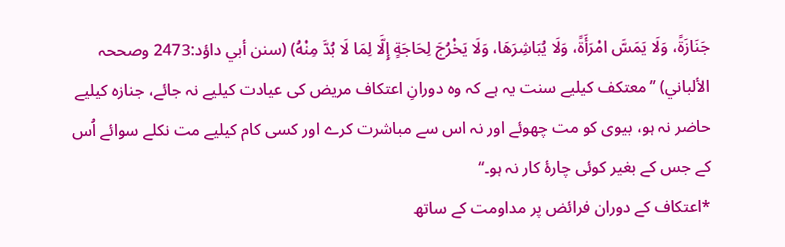جَنَازَۃً، وَلَا یَمَسَّ امْرَأَۃً، وَلَا یُبَاشِرَهَا، وَلَا یَخْرُجَ لِحَاجَةٍ إِلَّا لِمَا لَا بُدَّ مِنْهُ) (سنن أبي داؤد:2473 وصححہ الألباني) ’’معتکف کیليے سنت یہ ہے کہ وہ دورانِ اعتکاف مریض کی عیادت کیليے نہ جائے، جنازہ کیليے حاضر نہ ہو، بیوی کو مت چھوئے اور نہ اس سے مباشرت کرے اور کسی کام کیليے مت نکلے سوائے اُس کے جس کے بغیر کوئی چارۂ کار نہ ہو۔‘‘
*اعتکاف کے دوران فرائض پر مداومت کے ساتھ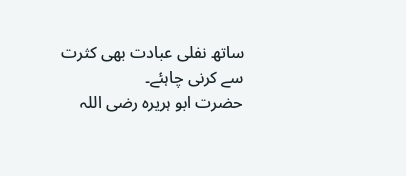ساتھ نفلی عبادت بھی کثرت سے کرنی چاہئے۔
حضرت ابو ہریرہ رضی اللہ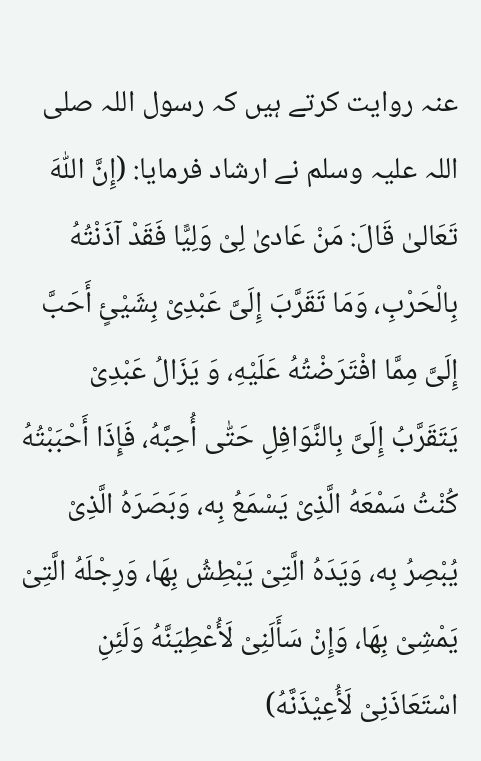عنہ روایت کرتے ہیں کہ رسول اللہ صلی اللہ علیہ وسلم نے ارشاد فرمایا: (إِنَّ اللّٰہَ تَعَالیٰ قَالَ: مَنْ عَادیٰ لِیْ وَلِیًّا فَقَدْ آذَنْتُهُ بِالْحَرْبِ، وَمَا تَقَرَّبَ إِلَیَّ عَبْدِیْ بِشَیْئٍ أَحَبَّ إِلَیَّ مِمَّا افْتَرَضْتُهُ عَلَیْهِ، وَ یَزَالُ عَبْدِیْ یَتَقَرَّبُ إِلَیَّ بِالنَّوَافِلِ حَتّٰی أُحِبَّهُ، فَإِذَا أَحْبَبْتُهُ کُنْتُ سَمْعَهُ الَّذِیْ یَسْمَعُ بِه، وَبَصَرَہُ الَّذِیْ یُبْصِرُ بِه، وَیَدَہُ الَّتِیْ یَبْطِشُ بِهَا، وَرِجْلَهُ الَّتِیْ یَمْشِیْ بِهَا، وَإِنْ سَأَلَنِیْ لَأُعْطِیَنَّهُ وَلَئِنِ اسْتَعَاذَنِیْ لَأُعِیْذَنَّهُ)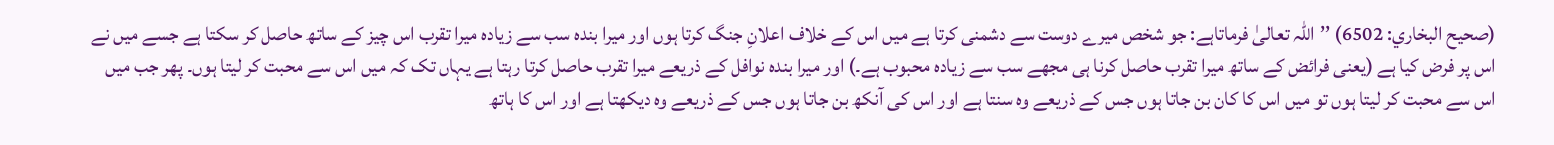(صحیح البخاري: 6502) ’’اللہ تعالیٰ فرماتاہے: جو شخص میرے دوست سے دشمنی کرتا ہے میں اس کے خلاف اعلانِ جنگ کرتا ہوں اور میرا بندہ سب سے زیادہ میرا تقرب اس چیز کے ساتھ حاصل کر سکتا ہے جسے میں نے اس پر فرض کیا ہے (یعنی فرائض کے ساتھ میرا تقرب حاصل کرنا ہی مجھے سب سے زیادہ محبوب ہے۔) اور میرا بندہ نوافل کے ذریعے میرا تقرب حاصل کرتا رہتا ہے یہاں تک کہ میں اس سے محبت کر لیتا ہوں۔ پھر جب میں اس سے محبت کر لیتا ہوں تو میں اس کا کان بن جاتا ہوں جس کے ذریعے وہ سنتا ہے اور اس کی آنکھ بن جاتا ہوں جس کے ذریعے وہ دیکھتا ہے اور اس کا ہاتھ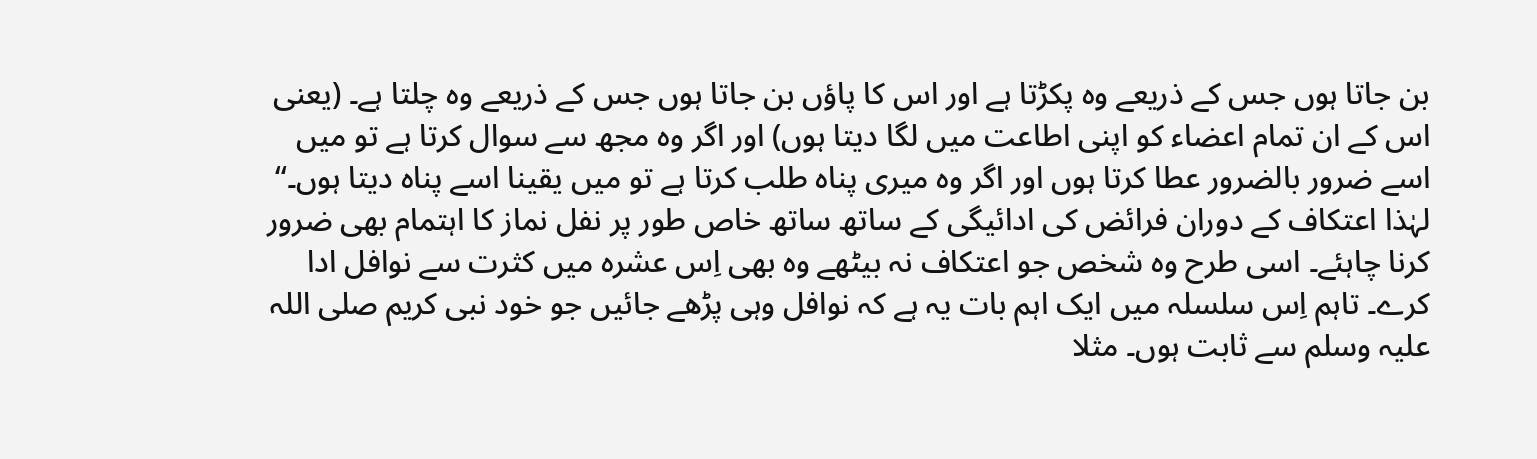بن جاتا ہوں جس کے ذریعے وہ پکڑتا ہے اور اس کا پاؤں بن جاتا ہوں جس کے ذریعے وہ چلتا ہے۔ (یعنی اس کے ان تمام اعضاء کو اپنی اطاعت میں لگا دیتا ہوں) اور اگر وہ مجھ سے سوال کرتا ہے تو میں اسے ضرور بالضرور عطا کرتا ہوں اور اگر وہ میری پناہ طلب کرتا ہے تو میں یقینا اسے پناہ دیتا ہوں۔‘‘
لہٰذا اعتکاف کے دوران فرائض کی ادائیگی کے ساتھ ساتھ خاص طور پر نفل نماز کا اہتمام بھی ضرور کرنا چاہئے۔ اسی طرح وہ شخص جو اعتکاف نہ بیٹھے وہ بھی اِس عشرہ میں کثرت سے نوافل ادا کرے۔ تاہم اِس سلسلہ میں ایک اہم بات یہ ہے کہ نوافل وہی پڑھے جائیں جو خود نبی کریم صلی اللہ علیہ وسلم سے ثابت ہوں۔ مثلا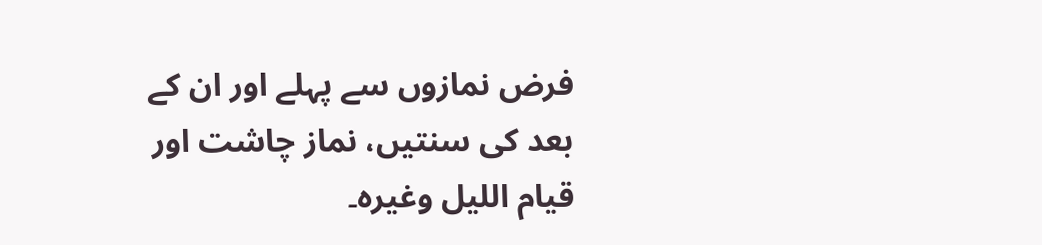فرض نمازوں سے پہلے اور ان کے بعد کی سنتیں، نماز چاشت اور قیام اللیل وغیرہ۔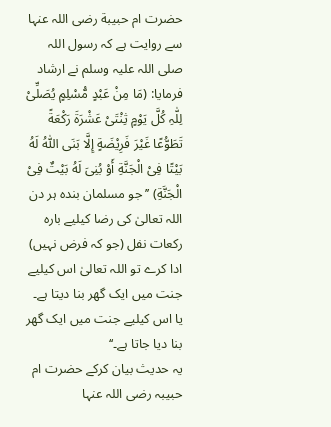حضرت ام حبیبة رضی اللہ عنہا سے روایت ہے کہ رسول اللہ صلی اللہ علیہ وسلم نے ارشاد فرمایا: (مَا مِنْ عَبْدٍ مُّسْلِمٍ یُصَلِّیْ لِلّٰہِ کُلَّ یَوْمٍ ثِنْتَیْ عَشْرَۃَ رَکْعَةً تَطَوُّعًا غَیْرَ فَرِیْضَةٍ إِلَّا بَنَی اللّٰہُ لَهُ بَیْتًا فِیْ الْجَنَّةِ أَوْ بُنِیَ لَهُ بَیْتٌ فِیْ الْجَنَّةِ) ’’جو مسلمان بندہ ہر دن اللہ تعالیٰ کی رضا کیليے بارہ رکعات نفل (جو کہ فرض نہیں) ادا کرے تو اللہ تعالیٰ اس کیليے جنت میں ایک گھر بنا دیتا ہے۔ یا اس کیليے جنت میں ایک گھر بنا دیا جاتا ہے۔‘‘
یہ حدیث بیان کرکے حضرت ام حبیبہ رضی اللہ عنہا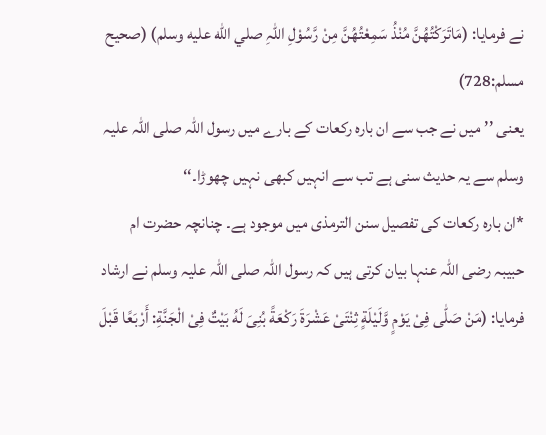نے فرمایا: (مَاتَرَکْتُهُنَّ مُنْذُ سَمِعْتُهُنَّ مِنْ رَّسُوْلِ اللّٰہِ صلي الله عليه وسلم) (صحیح مسلم:728)
یعنی ’’میں نے جب سے ان بارہ رکعات کے بارے میں رسول اللہ صلی اللہ علیہ وسلم سے یہ حدیث سنی ہے تب سے انہیں کبھی نہیں چھوڑا۔‘‘
*ان بارہ رکعات کی تفصیل سنن الترمذی میں موجود ہے۔ چنانچہ حضرت ام حبیبہ رضی اللہ عنہا بیان کرتی ہیں کہ رسول اللہ صلی اللہ علیہ وسلم نے ارشاد فرمایا: (مَنْ صَلّٰی فِیْ یَوْمٍ وَّلَیْلَةٍ ثِنْتَیْ عَشْرَۃَ رَکْعَةً بُنِیَ لَهُ بَیْتٌ فِیْ الْجَنَّةِ: أَرْبَعًا قَبْلَ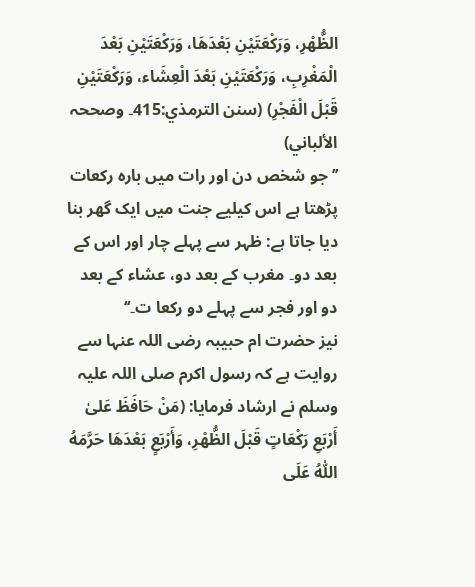الظُّهْرِ، وَرَکْعَتَیْنِ بَعْدَهَا، وَرَکْعَتَیْنِ بَعْدَ الْمَغْرِبِ، وَرَکْعَتَیْنِ بَعْدَ الْعِشَاء، وَرَکْعَتَیْنِ قَبْلَ الْفَجْرِ) (سنن الترمذي:415۔ وصححہ الألباني)
’’جو شخص دن اور رات میں بارہ رکعات پڑھتا ہے اس کیليے جنت میں ایک گھر بنا دیا جاتا ہے: ظہر سے پہلے چار اور اس کے بعد دو۔ مغرب کے بعد دو، عشاء کے بعد دو اور فجر سے پہلے دو رکعا ت۔‘‘
نیز حضرت ام حبیبہ رضی اللہ عنہا سے روایت ہے کہ رسول اکرم صلی اللہ علیہ وسلم نے ارشاد فرمایا: (مَنْ حَافَظَ عَلیٰ أَرْبَعِ رَکْعَاتٍ قَبْلَ الظُّهْرِ، وَأَرْبَعٍ بَعْدَهَا حَرَّمَهُ اللّٰہُ عَلَی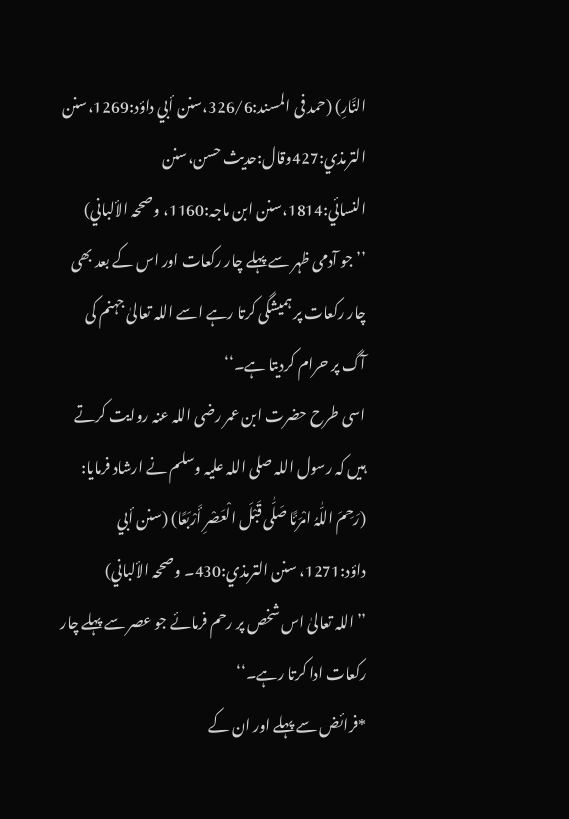النَّارِ) (حمد فی المسند:326/6،سنن أبي داؤد:1269،سنن الترمذي:427وقال:حدیث حسن،سنن النسائي:1814،سنن ابن ماجہ:1160، وصححہ الألباني)
’’جو آدمی ظہر سے پہلے چار رکعات اور اس کے بعد بھی چار رکعات پر ہمیشگی کرتا رہے اسے اللہ تعالیٰ جہنم کی آگ پر حرام کردیتا ہے۔‘‘
اسی طرح حضرت ابن عمر رضی اللہ عنہ روایت کرتے ہیں کہ رسول اللہ صلی اللہ علیہ وسلم نے ارشاد فرمایا: (رَحِمَ اللّٰہُ امْرَئًا صَلّٰی قَبْلَ الْعَصْرِ أَرْبَعًا) (سنن أبي داؤد:1271، سنن الترمذي:430۔ وصححہ الألباني)
’’اللہ تعالیٰ اس شخص پر رحم فرمائے جو عصر سے پہلے چار رکعات ادا کرتا رہے۔‘‘
*فرائض سے پہلے اور ان کے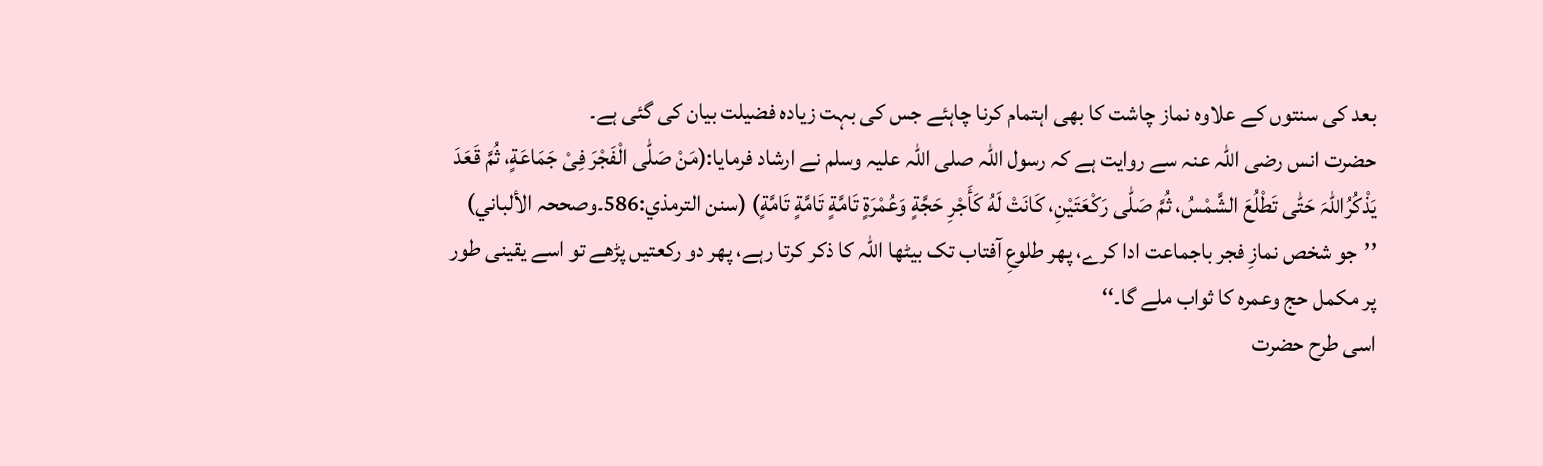بعد کی سنتوں کے علاوہ نماز چاشت کا بھی اہتمام کرنا چاہئے جس کی بہت زیادہ فضیلت بیان کی گئی ہے۔
حضرت انس رضی اللہ عنہ سے روایت ہے کہ رسول اللہ صلی اللہ علیہ وسلم نے ارشاد فرمایا:(مَنْ صَلّٰی الْفَجْرَ فِیْ جَمَاعَةٍ، ثُمَّ قَعَدَ یَذْکُرُاللّٰہَ حَتّٰی تَطْلُعَ الشَّمْسُ، ثُمَّ صَلّٰی رَکْعَتَیْنِ، کَانَتْ لَهُ کَأَجْرِ حَجَّةٍ وَعُمْرَۃٍ تَامَّةٍ تَامَّةٍ تَامَّةٍ) (سنن الترمذي:586۔وصححہ الألباني)
’’جو شخص نمازِ فجر باجماعت ادا کرے، پھر طلوعِ آفتاب تک بیٹھا اللہ کا ذکر کرتا رہے، پھر دو رکعتیں پڑھے تو اسے یقینی طور پر مکمل حج وعمرہ کا ثواب ملے گا۔‘‘
اسی طرح حضرت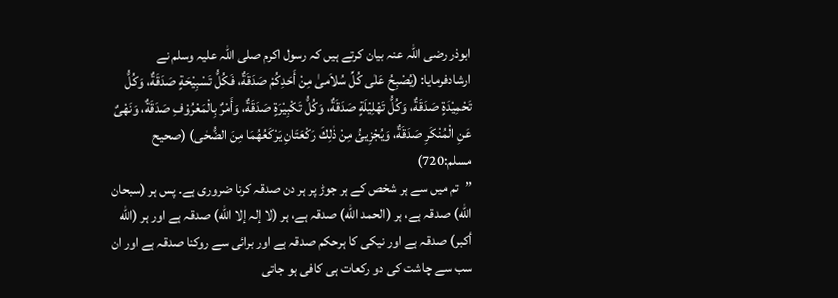ابوذر رضی اللہ عنہ بیان کرتے ہیں کہ رسول اکرم صلی اللہ علیہ وسلم نے ارشادفرمایا: (یُصْبِحُ عَلٰی کُلِّ سُلاَمیٰ مِنْ أَحَدِکُمْ صَدَقَةٌ، فَکُلُّ تَسْبِیْحَةٍ صَدَقَةٌ، وَکُلُّ تَحْمِیْدَۃٍ صَدَقَةٌ، وَکُلُّ تَهْلِیْلَةٍ صَدَقَةٌ، وَکُلُّ تَکْبِیْرَۃٍ صَدَقَةٌ، وَأَمْرٌ بِالْمَعْرُوْفِ صَدَقَةٌ، وَنَهْیٌ عَنِ الْمُنْکَرِ صَدَقَةٌ، وَیُجْزِیئُ مِنْ ذٰلِكَ رَکْعَتَانِ یَرْکَعُهُمَا مِنَ الضُّحٰی) (صحیح مسلم:720)
’’تم میں سے ہر شخص کے ہر جوڑ پر ہر دن صدقہ کرنا ضروری ہے۔ پس ہر (سبحان الله) صدقہ ہے، ہر (الحمد الله) صدقہ ہے، ہر (لا إلہ إلا الله) صدقہ ہے اور ہر (الله أکبر) صدقہ ہے اور نیکی کا ہرحکم صدقہ ہے اور برائی سے روکنا صدقہ ہے اور ان سب سے چاشت کی دو رکعات ہی کافی ہو جاتی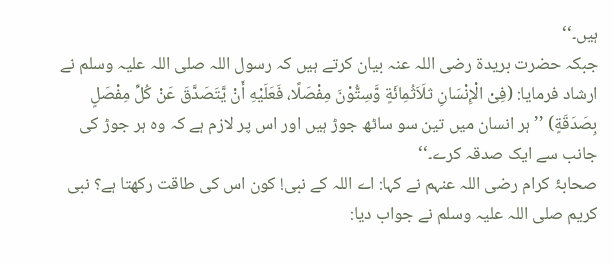ہیں۔‘‘
جبکہ حضرت بریدۃ رضی اللہ عنہ بیان کرتے ہیں کہ رسول اللہ صلی اللہ علیہ وسلم نے ارشاد فرمایا: (فِیْ الْإِنْسَانِ ثلَاَثُمِائَةٍ وَّسِتُّوْنَ مِفْصَلًا، فَعَلَیْهِ أَنْ یَّتَصَدَّقَ عَنْ کُلِّ مِفْصَلٍ بِصَدَقَةٍ) ’’ہر انسان میں تین سو ساٹھ جوڑ ہیں اور اس پر لازم ہے کہ وہ ہر جوڑ کی جانب سے ایک صدقہ کرے۔‘‘
صحابۂ کرام رضی اللہ عنہم نے کہا: اے اللہ کے نبی! کون اس کی طاقت رکھتا ہے؟ نبی کریم صلی اللہ علیہ وسلم نے جواب دیا: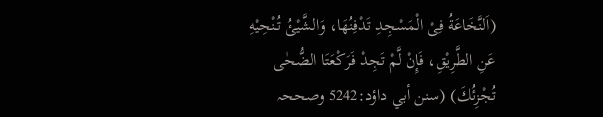(اَلنَّخَاعَةُ فِیْ الْمَسْجِدِ تَدْفِنُهَا، وَالشَّیْئُ تُنْحِیْهِ عَنِ الطَّرِیْقِ، فَإِنْ لَّمْ تَجِدْ فَرَکْعَتَا الضُّحٰی تُجْزِئُكَ) (سنن أبي داؤد:5242 وصححہ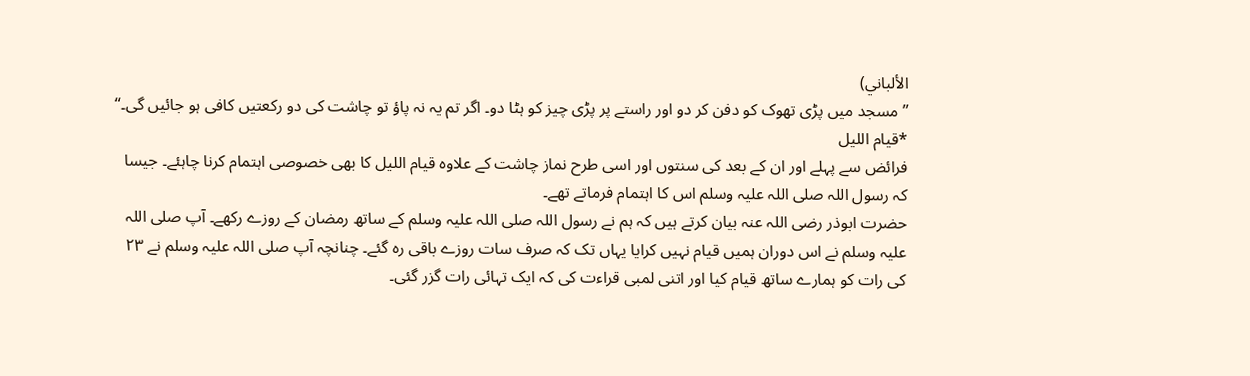الألباني)
’’مسجد میں پڑی تھوک کو دفن کر دو اور راستے پر پڑی چیز کو ہٹا دو۔ اگر تم یہ نہ پاؤ تو چاشت کی دو رکعتیں کافی ہو جائیں گی۔‘‘
*قیام اللیل
فرائض سے پہلے اور ان کے بعد کی سنتوں اور اسی طرح نماز چاشت کے علاوہ قیام اللیل کا بھی خصوصی اہتمام کرنا چاہئے۔ جیسا کہ رسول اللہ صلی اللہ علیہ وسلم اس کا اہتمام فرماتے تھے۔
حضرت ابوذر رضی اللہ عنہ بیان کرتے ہیں کہ ہم نے رسول اللہ صلی اللہ علیہ وسلم کے ساتھ رمضان کے روزے رکھے۔ آپ صلی اللہ علیہ وسلم نے اس دوران ہمیں قیام نہیں کرایا یہاں تک کہ صرف سات روزے باقی رہ گئے۔ چنانچہ آپ صلی اللہ علیہ وسلم نے ۲۳ کی رات کو ہمارے ساتھ قیام کیا اور اتنی لمبی قراءت کی کہ ایک تہائی رات گزر گئی۔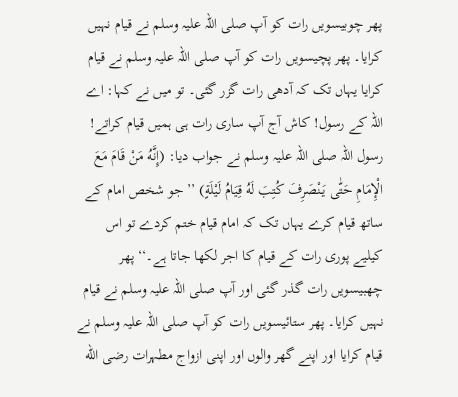پھر چوبیسویں رات کو آپ صلی اللہ علیہ وسلم نے قیام نہیں کرایا۔ پھر پچیسویں رات کو آپ صلی اللہ علیہ وسلم نے قیام کرایا یہاں تک کہ آدھی رات گزر گئی۔ تو میں نے کہا: اے اللہ کے رسول! کاش آج آپ ساری رات ہی ہمیں قیام کراتے! رسول اللہ صلی اللہ علیہ وسلم نے جواب دیا: (إِنَّهُ مَنْ قَامَ مَعَ الْإِمَامِ حَتّٰی یَنْصَرِفَ کُتِبَ لَهُ قِیَامُ لَیْلَةٍ) ’’جو شخص امام کے ساتھ قیام کرے یہاں تک کہ امام قیام ختم کردے تو اس کیليے پوری رات کے قیام کا اجر لکھا جاتا ہے۔‘‘ پھر چھبیسویں رات گذر گئی اور آپ صلی اللہ علیہ وسلم نے قیام نہیں کرایا۔ پھر ستائیسویں رات کو آپ صلی اللہ علیہ وسلم نے قیام کرایا اور اپنے گھر والوں اور اپنی ازواج مطہرات رضی الله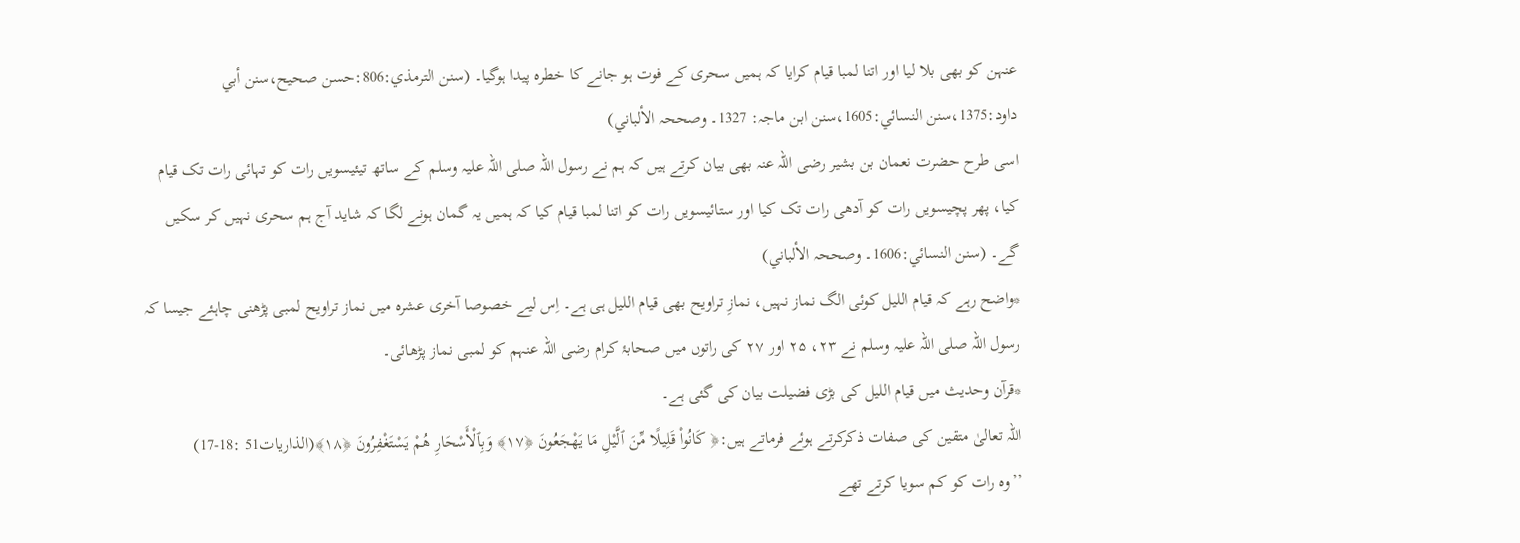عنہن کو بھی بلا لیا اور اتنا لمبا قیام کرایا کہ ہمیں سحری کے فوت ہو جانے کا خطرہ پیدا ہوگیا۔ (سنن الترمذي:806:حسن صحیح،سنن أبي داود:1375،سنن النسائي:1605،سنن ابن ماجہ: 1327۔ وصححہ الألباني)
اسی طرح حضرت نعمان بن بشیر رضی اللہ عنہ بھی بیان کرتے ہیں کہ ہم نے رسول اللہ صلی اللہ علیہ وسلم کے ساتھ تیئیسویں رات کو تہائی رات تک قیام کیا، پھر پچیسویں رات کو آدھی رات تک کیا اور ستائیسویں رات کو اتنا لمبا قیام کیا کہ ہمیں یہ گمان ہونے لگا کہ شاید آج ہم سحری نہیں کر سکیں گے۔ (سنن النسائي:1606۔ وصححہ الألباني)
*واضح رہے کہ قیام اللیل کوئی الگ نماز نہیں، نمازِ تراویح بھی قیام اللیل ہی ہے۔ اِس ليے خصوصا آخری عشرہ میں نماز تراویح لمبی پڑھنی چاہئے جیسا کہ رسول اللہ صلی اللہ علیہ وسلم نے ۲۳، ۲۵ اور ۲۷ کی راتوں میں صحابۂ کرام رضی اللہ عنہم کو لمبی نماز پڑھائی۔
*قرآن وحدیث میں قیام اللیل کی بڑی فضیلت بیان کی گئی ہے۔
اللہ تعالیٰ متقین کی صفات ذکرکرتے ہوئے فرماتے ہیں:﴿ كَانُوا۟ قَلِيلًا مِّنَ ٱلَّيْلِ مَا يَهْجَعُونَ ﴿١٧﴾ وَبِٱلْأَسْحَارِ هُمْ يَسْتَغْفِرُونَ ﴿١٨﴾(الذاریات51 :18-17)
’’وہ رات کو کم سویا کرتے تھے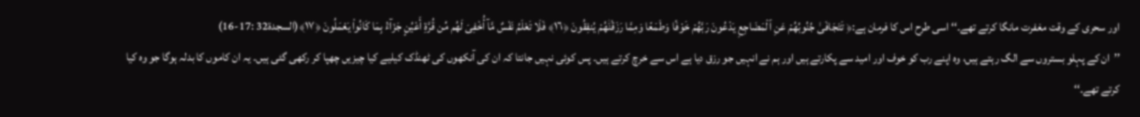اور سحری کے وقت مغفرت مانگا کرتے تھے۔‘‘ اسی طرح اس کا فرمان ہے:﴿ تَتَجَافَىٰ جُنُوبُهُمْ عَنِ ٱلْمَضَاجِعِ يَدْعُونَ رَبَّهُمْ خَوْفًا وَطَمَعًا وَمِمَّا رَزَقْنَٰهُمْ يُنفِقُونَ ﴿١٦﴾ فَلَا تَعْلَمُ نَفْسٌ مَّآ أُخْفِىَ لَهُم مِّن قُرَّةِ أَعْيُنٍ جَزَآءَۢ بِمَا كَانُوا۟ يَعْمَلُونَ ﴿١٧﴾(السجدۃ32 :17-16)
’’ان کے پہلو بستروں سے الگ رہتے ہیں، وہ اپنے رب کو خوف اور امید سے پکارتے ہیں اور ہم نے انہیں جو رزق دیا ہے اس سے خرچ کرتے ہیں۔ پس کوئی نہیں جانتا کہ ان کی آنکھوں کی ٹھنڈک کیليے کیا چیزیں چھپا کر رکھی گئی ہیں۔ یہ ان کاموں کا بدلہ ہوگا جو وہ کیا کرتے تھے۔‘‘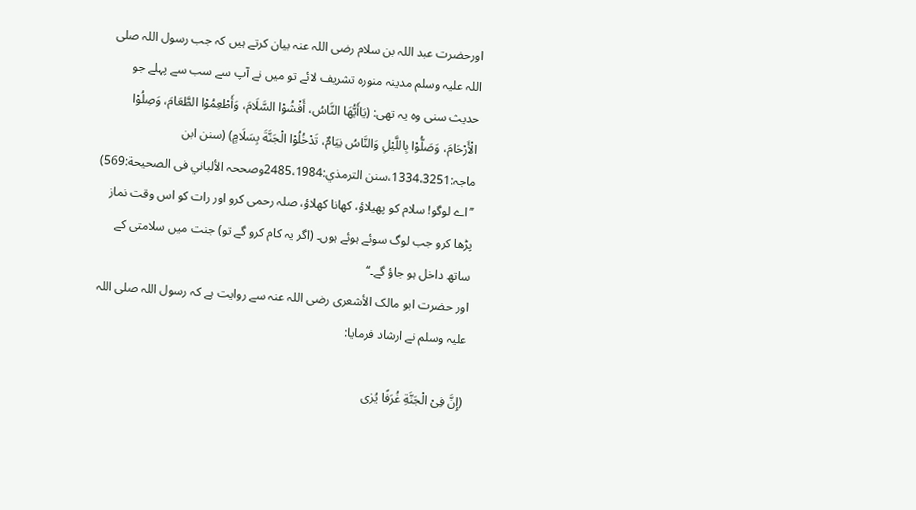اورحضرت عبد اللہ بن سلام رضی اللہ عنہ بیان کرتے ہیں کہ جب رسول اللہ صلی اللہ علیہ وسلم مدینہ منورہ تشریف لائے تو میں نے آپ سے سب سے پہلے جو حدیث سنی وہ یہ تھی: (یَاأَیُّهَا النَّاسُ، أَفْشُوْا السَّلَامَ، وَأَطْعِمُوْا الطَّعَامَ، وَصِلُوْا الْأَرْحَامَ، وَصَلُّوْا بِاللَّیْلِ وَالنَّاسُ نِیَامٌ، تَدْخُلُوْا الْجَنَّةَ بِسَلَامٍ) (سنن ابن ماجہ:1334،3251،سنن الترمذي:2485،1984وصححہ الألباني فی الصحیحة:569)
’’اے لوگو! سلام کو پھیلاؤ، کھانا کھلاؤ، صلہ رحمی کرو اور رات کو اس وقت نماز پڑھا کرو جب لوگ سوئے ہوئے ہوں۔ (اگر یہ کام کرو گے تو) جنت میں سلامتی کے ساتھ داخل ہو جاؤ گے۔‘‘
اور حضرت ابو مالک الأشعری رضی اللہ عنہ سے روایت ہے کہ رسول اللہ صلی اللہ علیہ وسلم نے ارشاد فرمایا:

(إِنَّ فِیْ الْجَنَّةِ غُرَفًا یُرٰی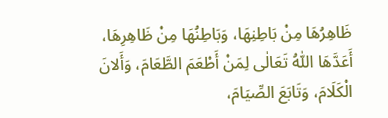ظَاهِرُهَا مِنْ بَاطِنِهَا، وَبَاطِنُهَا مِنْ ظَاهِرِهَا، أَعَدَّهَا اللّٰہُ تَعَالٰی لِمَنْ أَطْعَمَ الطَّعَامَ، وَأَلانَ الْکَلَامَ، وَتَابَعَ الصِّیَامَ،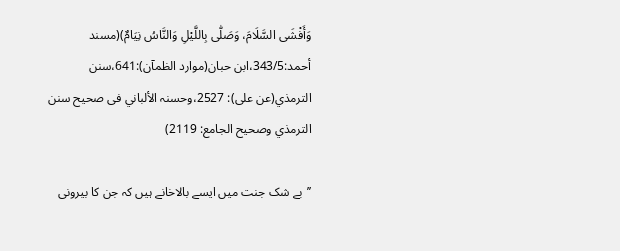وَأَفْشَی السَّلَامَ، وَصَلّٰی بِاللَّیْلِ وَالنَّاسُ نِیَامٌ)(مسند أحمد:343/5،ابن حبان(موارد الظمآن):641،سنن الترمذي(عن علی): 2527،وحسنہ الألباني فی صحیح سنن الترمذي وصحیح الجامع: 2119)

’’بے شک جنت میں ایسے بالاخانے ہیں کہ جن کا بیرونی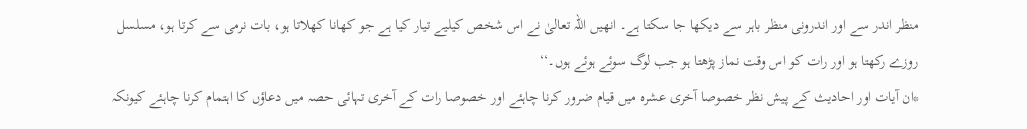منظر اندر سے اور اندرونی منظر باہر سے دیکھا جا سکتا ہے۔ انھیں اللہ تعالیٰ نے اس شخص کیليے تیار کیا ہے جو کھانا کھلاتا ہو، بات نرمی سے کرتا ہو، مسلسل روزے رکھتا ہو اور رات کو اس وقت نماز پڑھتا ہو جب لوگ سوئے ہوئے ہوں۔‘‘
*ان آیات اور احادیث کے پیش نظر خصوصا آخری عشرہ میں قیام ضرور کرنا چاہئے اور خصوصا رات کے آخری تہائی حصہ میں دعاؤں کا اہتمام کرنا چاہئے کیونکہ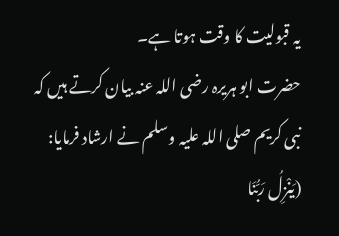یہ قبولیت کا وقت ہوتا ہے۔
حضرت ابو ہریرہ رضی اللہ عنہ بیان کرتے ہیں کہ نبی کریم صلی اللہ علیہ وسلم نے ارشاد فرمایا: (یَنْزِلُ رَبُّنَا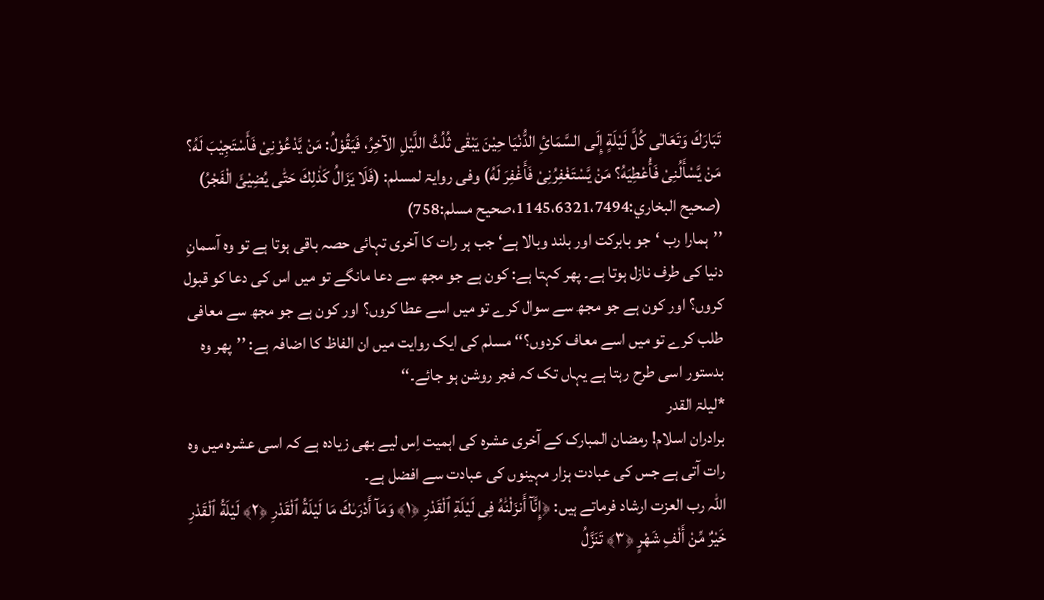تَبَارَكَ وَتَعَالٰی کُلَّ لَیْلَةٍ إِلَی السَّمَائِ الدُّنْیَا حِیْنَ یَبْقٰی ثُلُثُ اللَّیْلِ الآخِرُ، فَیَقُوْلُ: مَنْ یَّدْعُوْنِیْ فَأَسْتَجِیْبَ لَهُ؟ مَنْ یَّسْأَلُنِیْ فَأُعْطِیَهُ؟ مَنْ یَّسْتَغْفِرُنِیْ فَأَغْفِرَ لَهُ) وفی روایۃ لمسلم: (فَلَا یَزَالُ کَذٰلِكَ حَتّٰی یُضِیْئَ الْفَجْرُ) (صحیح البخاري:1145،6321،7494،صحیح مسلم:758)
’’ہمارا رب ‘جو بابرکت اور بلند وبالا ہے‘ جب ہر رات کا آخری تہائی حصہ باقی ہوتا ہے تو وہ آسمانِ دنیا کی طرف نازل ہوتا ہے۔ پھر کہتا ہے: کون ہے جو مجھ سے دعا مانگے تو میں اس کی دعا کو قبول کروں؟ اور کون ہے جو مجھ سے سوال کرے تو میں اسے عطا کروں؟ اور کون ہے جو مجھ سے معافی طلب کرے تو میں اسے معاف کردوں؟‘‘ مسلم کی ایک روایت میں ان الفاظ کا اضافہ ہے: ’’پھر وہ بدستور اسی طرح رہتا ہے یہاں تک کہ فجر روشن ہو جائے۔‘‘
*لیلۃ القدر
برادران اسلام! رمضان المبارک کے آخری عشرہ کی اہمیت اِس لیے بھی زیادہ ہے کہ اسی عشرہ میں وہ رات آتی ہے جس کی عبادت ہزار مہینوں کی عبادت سے افضل ہے۔
اللہ رب العزت ارشاد فرماتے ہیں: ﴿إِنَّآ أَنزَلْنَٰهُ فِى لَيْلَةِ ٱلْقَدْرِ ﴿١﴾ وَمَآ أَدْرَىٰكَ مَا لَيْلَةُ ٱلْقَدْرِ ﴿٢﴾ لَيْلَةُ ٱلْقَدْرِ خَيْرٌ مِّنْ أَلْفِ شَهْرٍ ﴿٣﴾ تَنَزَّلُ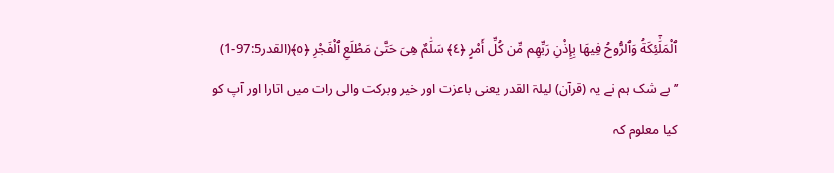ٱلْمَلَٰٓئِكَةُ وَٱلرُّوحُ فِيهَا بِإِذْنِ رَبِّهِم مِّن كُلِّ أَمْرٍ ﴿٤﴾ سَلَٰمٌ هِىَ حَتَّىٰ مَطْلَعِ ٱلْفَجْرِ ﴿٥﴾(القدر97:5-1)
’’بے شک ہم نے یہ (قرآن) لیلۃ القدر یعنی باعزت اور خیر وبرکت والی رات میں اتارا اور آپ کو کیا معلوم کہ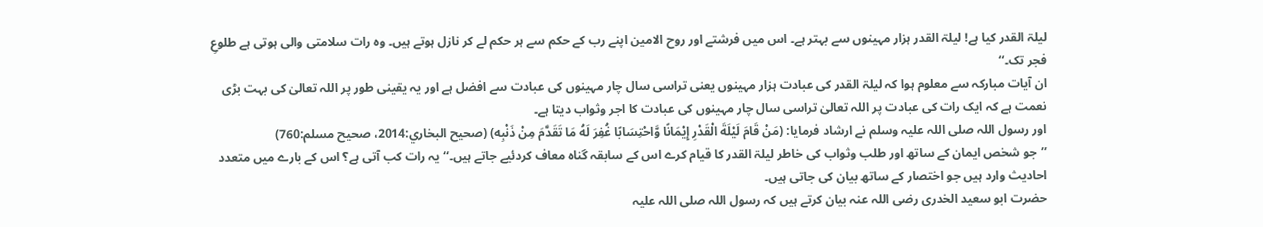لیلۃ القدر کیا ہے! لیلۃ القدر ہزار مہینوں سے بہتر ہے۔ اس میں فرشتے اور روح الامین اپنے رب کے حکم سے ہر حکم لے کر نازل ہوتے ہیں۔ وہ رات سلامتی والی ہوتی ہے طلوعِ فجر تک۔‘‘
ان آیات مبارکہ سے معلوم ہوا کہ لیلۃ القدر کی عبادت ہزار مہینوں یعنی تراسی سال چار مہینوں کی عبادت سے افضل ہے اور یہ یقینی طور پر اللہ تعالیٰ کی بہت بڑی نعمت ہے کہ ایک رات کی عبادت پر اللہ تعالیٰ تراسی سال چار مہینوں کی عبادت کا اجر وثواب دیتا ہے۔
اور رسول اللہ صلی اللہ علیہ وسلم نے ارشاد فرمایا: (مَنْ قَامَ لَیْلَةَ الْقَدْرِ إِیْمَانًا وَّاحْتِسَابًا غُفِرَ لَهُ مَا تَقَدَّمَ مِنْ ذَنْبِه) (صحیح البخاري:2014، صحیح مسلم:760)
’’جو شخص ایمان کے ساتھ اور طلب وثواب کی خاطر لیلۃ القدر کا قیام کرے اس کے سابقہ گناہ معاف کردئیے جاتے ہیں۔‘‘ یہ رات کب آتی ہے؟ اس کے بارے میں متعدد احادیث وارد ہیں جو اختصار کے ساتھ بیان کی جاتی ہیں۔
حضرت ابو سعید الخدری رضی اللہ عنہ بیان کرتے ہیں کہ رسول اللہ صلی اللہ علیہ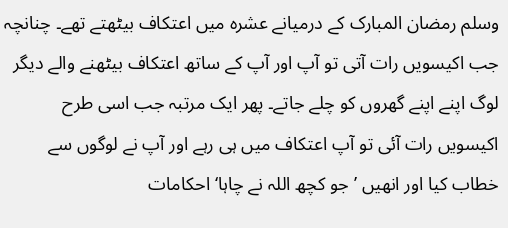وسلم رمضان المبارک کے درمیانے عشرہ میں اعتکاف بیٹھتے تھے۔ چنانچہ جب اکیسویں رات آتی تو آپ اور آپ کے ساتھ اعتکاف بیٹھنے والے دیگر لوگ اپنے اپنے گھروں کو چلے جاتے۔ پھر ایک مرتبہ جب اسی طرح اکیسویں رات آئی تو آپ اعتکاف میں ہی رہے اور آپ نے لوگوں سے خطاب کیا اور انھیں ’جو کچھ اللہ نے چاہا‘ احکامات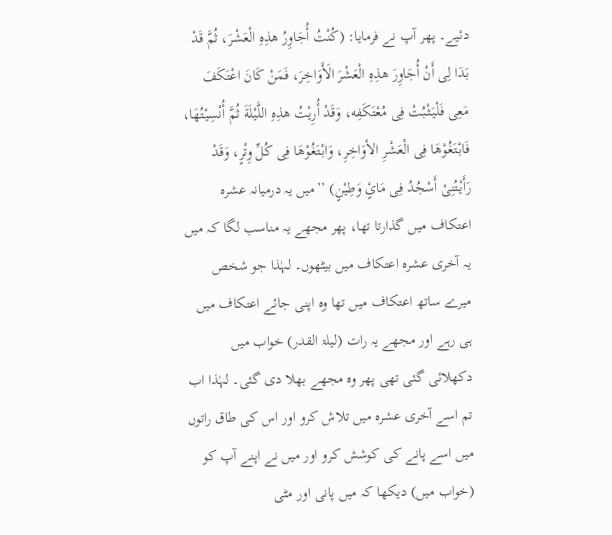دئیے۔ پھر آپ نے فرمایا: (کُنْتُ أُجَاوِرُ هذِہِ الْعَشْرَ، ثُمَّ قَدْ بَدَا لِی أَنْ أُجَاوِرَ هذِہِ الْعَشْرَ الَأَوَاخِرَ، فَمَنْ کَانَ اعْتَکَفَ مَعِی فَلْیَثْبُتْ فِی مُعْتَکَفِه، وَقَدْ أُرِیْتُ هذِہِ اللَّیْلَةَ ثُمَّ أُنْسِیْتُهَا، فَابْتَغُوْهَا فِی الْعَشْرِ الأوَاخِرِ، وَابْتَغُوْهَا فِی کُلِّ وِتْرٍ، وَقَدْ رَأَیْتُنِیْ أَسْجُدُ فِی مَائٍ وَطِیْنٍ) ’’میں یہ درمیانہ عشرہ اعتکاف میں گذارتا تھا، پھر مجھے یہ مناسب لگا کہ میں یہ آخری عشرہ اعتکاف میں بیٹھوں۔ لہٰذا جو شخص میرے ساتھ اعتکاف میں تھا وہ اپنی جائے اعتکاف میں ہی رہے اور مجھے یہ رات (لیلۃ القدر) خواب میں دکھلائی گئی تھی پھر وہ مجھے بھلا دی گئی۔ لہٰذا اب تم اسے آخری عشرہ میں تلاش کرو اور اس کی طاق راتوں میں اسے پانے کی کوشش کرو اور میں نے اپنے آپ کو (خواب میں) دیکھا کہ میں پانی اور مٹی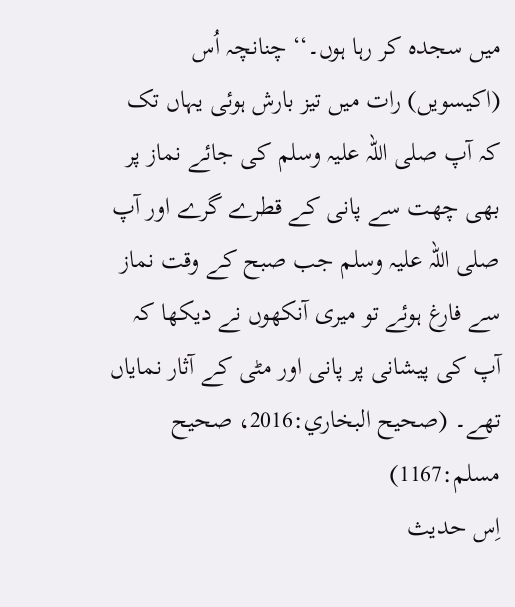میں سجدہ کر رہا ہوں۔‘‘ چنانچہ اُس (اکیسویں) رات میں تیز بارش ہوئی یہاں تک کہ آپ صلی اللہ علیہ وسلم کی جائے نماز پر بھی چھت سے پانی کے قطرے گرے اور آپ صلی اللہ علیہ وسلم جب صبح کے وقت نماز سے فارغ ہوئے تو میری آنکھوں نے دیکھا کہ آپ کی پیشانی پر پانی اور مٹی کے آثار نمایاں تھے۔ (صحیح البخاري:2016، صحیح مسلم:1167)
اِس حدیث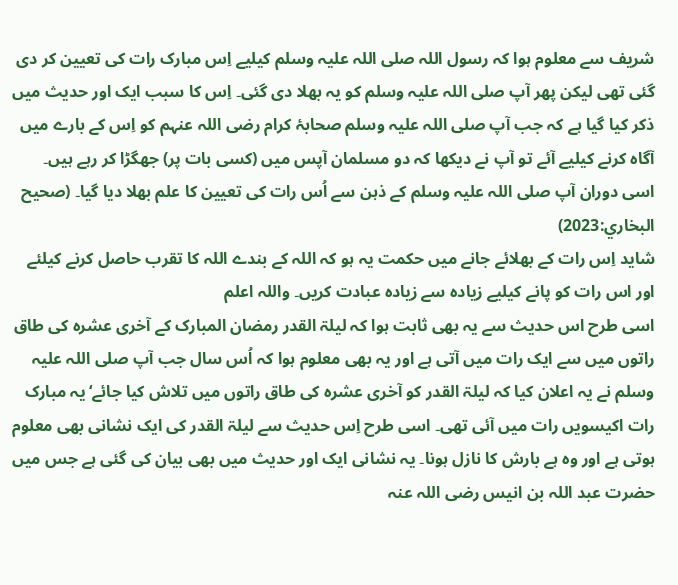شریف سے معلوم ہوا کہ رسول اللہ صلی اللہ علیہ وسلم کیليے اِس مبارک رات کی تعیین کر دی گئی تھی لیکن پھر آپ صلی اللہ علیہ وسلم کو یہ بھلا دی گئی۔ اِس کا سبب ایک اور حدیث میں ذکر کیا گیا ہے کہ جب آپ صلی اللہ علیہ وسلم صحابۂ کرام رضی اللہ عنہم کو اِس کے بارے میں آگاہ کرنے کیليے آئے تو آپ نے دیکھا کہ دو مسلمان آپس میں (کسی بات پر) جھگڑا کر رہے ہیں۔ اسی دوران آپ صلی اللہ علیہ وسلم کے ذہن سے اُس رات کی تعیین کا علم بھلا دیا گیا۔ (صحیح البخاري:2023)
شاید اِس رات کے بھلائے جانے میں حکمت یہ ہو کہ اللہ کے بندے اللہ کا تقرب حاصل کرنے کیلئے اور اس رات کو پانے کیليے زیادہ سے زیادہ عبادت کریں۔ واللہ اعلم
اسی طرح اس حدیث سے یہ بھی ثابت ہوا کہ لیلۃ القدر رمضان المبارک کے آخری عشرہ کی طاق راتوں میں سے ایک رات میں آتی ہے اور یہ بھی معلوم ہوا کہ اُس سال جب آپ صلی اللہ علیہ وسلم نے یہ اعلان کیا کہ لیلۃ القدر کو آخری عشرہ کی طاق راتوں میں تلاش کیا جائے‘ یہ مبارک رات اکیسویں رات میں آئی تھی۔ اسی طرح اِس حدیث سے لیلۃ القدر کی ایک نشانی بھی معلوم ہوتی ہے اور وہ ہے بارش کا نازل ہونا۔ یہ نشانی ایک اور حدیث میں بھی بیان کی گئی ہے جس میں حضرت عبد اللہ بن انیس رضی اللہ عنہ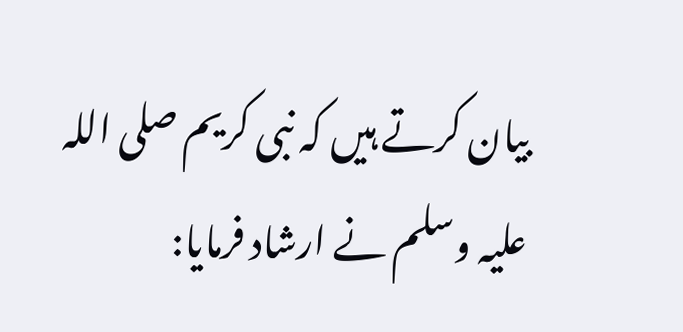بیان کرتے ہیں کہ نبی کریم صلی اللہ علیہ وسلم نے ارشاد فرمایا: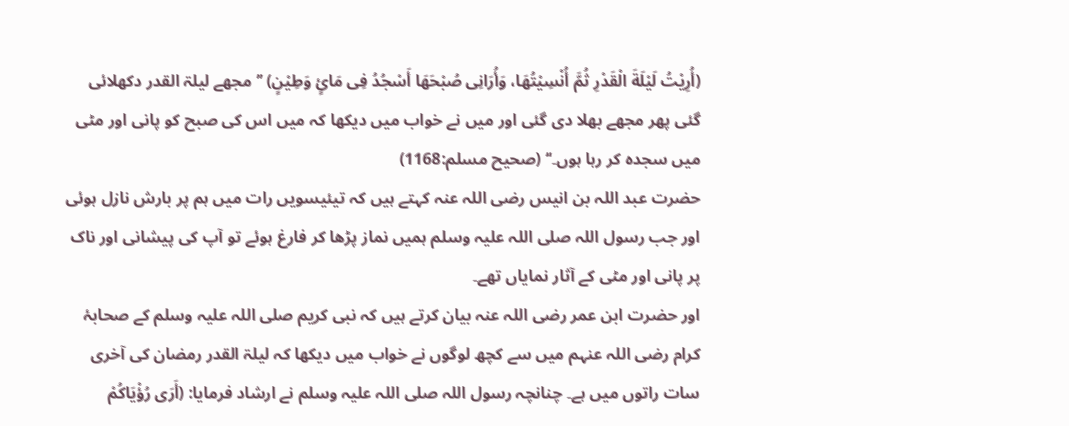(أُرِیْتُ لَیْلَةَ الْقَدْرِ ثُمَّ أُنْسِیْتُهَا، وَأُرَانِی صُبْحَهَا أَسْجُدُ فِی مَائٍ وَطِیْنٍ) ’’مجھے لیلۃ القدر دکھلائی گئی پھر مجھے بھلا دی گئی اور میں نے خواب میں دیکھا کہ میں اس کی صبح کو پانی اور مٹی میں سجدہ کر رہا ہوں۔‘‘ (صحیح مسلم:1168)
حضرت عبد اللہ بن انیس رضی اللہ عنہ کہتے ہیں کہ تیئیسویں رات میں ہم پر بارش نازل ہوئی اور جب رسول اللہ صلی اللہ علیہ وسلم ہمیں نماز پڑھا کر فارغ ہوئے تو آپ کی پیشانی اور ناک پر پانی اور مٹی کے آثار نمایاں تھے۔
اور حضرت ابن عمر رضی اللہ عنہ بیان کرتے ہیں کہ نبی کریم صلی اللہ علیہ وسلم کے صحابۂ کرام رضی اللہ عنہم میں سے کچھ لوگوں نے خواب میں دیکھا کہ لیلۃ القدر رمضان کی آخری سات راتوں میں ہے۔ چنانچہ رسول اللہ صلی اللہ علیہ وسلم نے ارشاد فرمایا: (أَرَی رُؤْیَاکُمْ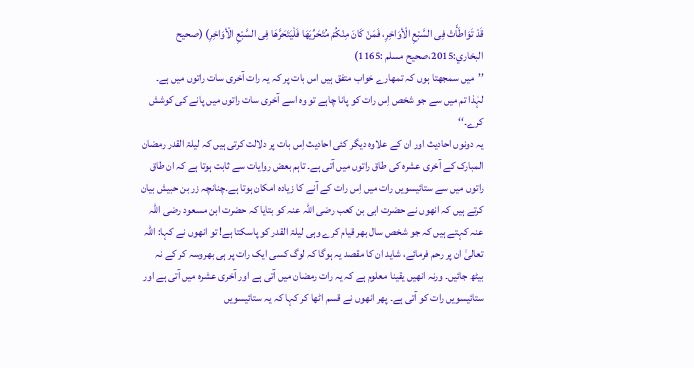قَدْ تَوَاطَأَتْ فِی السَّبْعِ الْأوَاخِرِ، فَمَنْ کَانَ مِنْکُمْ مُتَحَرِّیَهَا فَلْیَتَحَرَّهَا فِی السَّبْعِ الْأوَاخِرِ) (صحیح البخاري:2015،صحیح مسلم :1165)
’’میں سمجھتا ہوں کہ تمھارے خواب متفق ہیں اس بات پر کہ یہ رات آخری سات راتوں میں ہے۔ لہٰذا تم میں سے جو شخص اِس رات کو پانا چاہے تو وہ اسے آخری سات راتوں میں پانے کی کوشش کرے۔‘‘
یہ دونوں احادیث اور ان کے علاوہ دیگر کئی احادیث اِس بات پر دلالت کرتی ہیں کہ لیلۃ القدر رمضان المبارک کے آخری عشرہ کی طاق راتوں میں آتی ہے۔ تاہم بعض روایات سے ثابت ہوتا ہے کہ ان طاق راتوں میں سے ستائیسویں رات میں اِس رات کے آنے کا زیادہ امکان ہوتا ہے۔چنانچہ زر بن حبیش بیان کرتے ہیں کہ انھوں نے حضرت ابی بن کعب رضی اللہ عنہ کو بتایا کہ حضرت ابن مسعود رضی اللہ عنہ کہتے ہیں کہ جو شخص سال بھر قیام کرے وہی لیلۃ القدر کو پاسکتا ہے! تو انھوں نے کہا: اللہ تعالیٰ ان پر رحم فرمائے، شاید ان کا مقصد یہ ہوگا کہ لوگ کسی ایک رات پر ہی بھروسہ کر کے نہ بیٹھ جائیں۔ ورنہ انھیں یقینا معلوم ہے کہ یہ رات رمضان میں آتی ہے اور آخری عشرہ میں آتی ہے اور ستائیسویں رات کو آتی ہے۔ پھر انھوں نے قسم اٹھا کر کہا کہ یہ ستائیسویں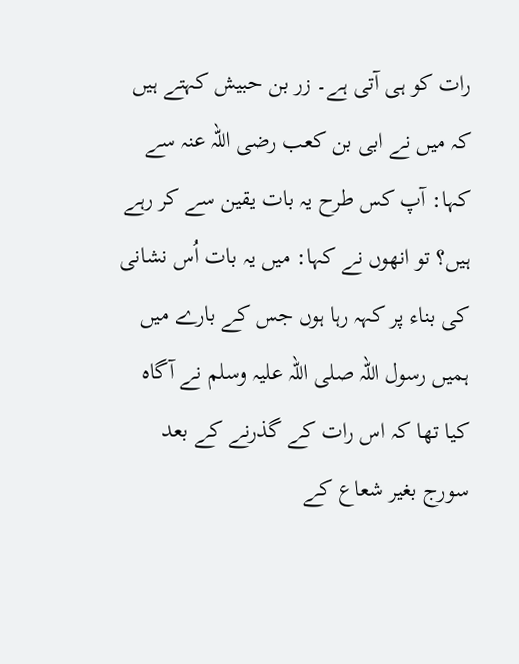رات کو ہی آتی ہے۔ زر بن حبیش کہتے ہیں کہ میں نے ابی بن کعب رضی اللہ عنہ سے کہا: آپ کس طرح یہ بات یقین سے کر رہے ہیں؟ تو انھوں نے کہا: میں یہ بات اُس نشانی کی بناء پر کہہ رہا ہوں جس کے بارے میں ہمیں رسول اللہ صلی اللہ علیہ وسلم نے آگاہ کیا تھا کہ اس رات کے گذرنے کے بعد سورج بغیر شعاع کے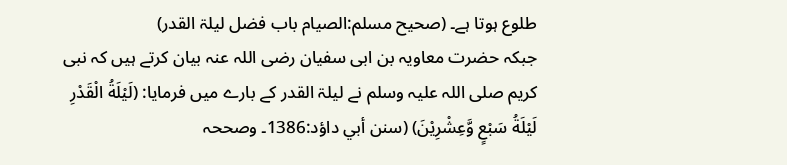طلوع ہوتا ہے۔ (صحیح مسلم:الصیام باب فضل لیلۃ القدر)
جبکہ حضرت معاویہ بن ابی سفیان رضی اللہ عنہ بیان کرتے ہیں کہ نبی کریم صلی اللہ علیہ وسلم نے لیلۃ القدر کے بارے میں فرمایا: (لَیْلَةُ الْقَدْرِ لَیْلَةُ سَبْعٍ وَّعِشْرِیْنَ) (سنن أبي داؤد:1386۔ وصححہ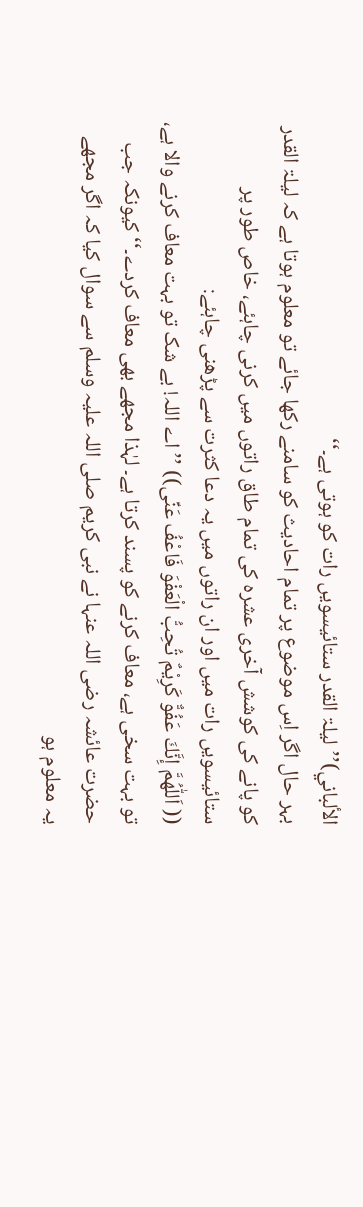الألباني)’’لیلۃ القدر ستائیسویں رات کو ہوتی ہے۔‘‘
بہر حال اگر اِس موضوع پر تمام احادیث کو سامنے رکھا جائے تو معلوم ہوتا ہے کہ لیلۃ القدر کو پانے کی کوشش آخری عشرہ کی تمام طاق راتوں میں کرنی چاہئے، خاص طور پر ستائیسویں رات میں اور ان راتوں میں یہ دعا کثرت سے پڑھنی چاہئے:
(( اَللّٰهُمَّ إِنَّكَ عَفُوٌّ کَرِیْمٌ تُحِبُّ الْعَفْوَ فَاعْفُ عَنِّی)) ’’اے اللہ! بے شک تو بہت معاف کرنے والا ہے، تو بہت سخی ہے، معاف کرنے کو پسند کرتا ہے۔ لہٰذا مجھے بھی معاف کردے۔‘‘ کیونکہ جب حضرت عائشہ رضی اللہ عنہا نے نبی کریم صلی اللہ علیہ وسلم سے سوال کیا کہ اگر مجھے یہ معلوم ہو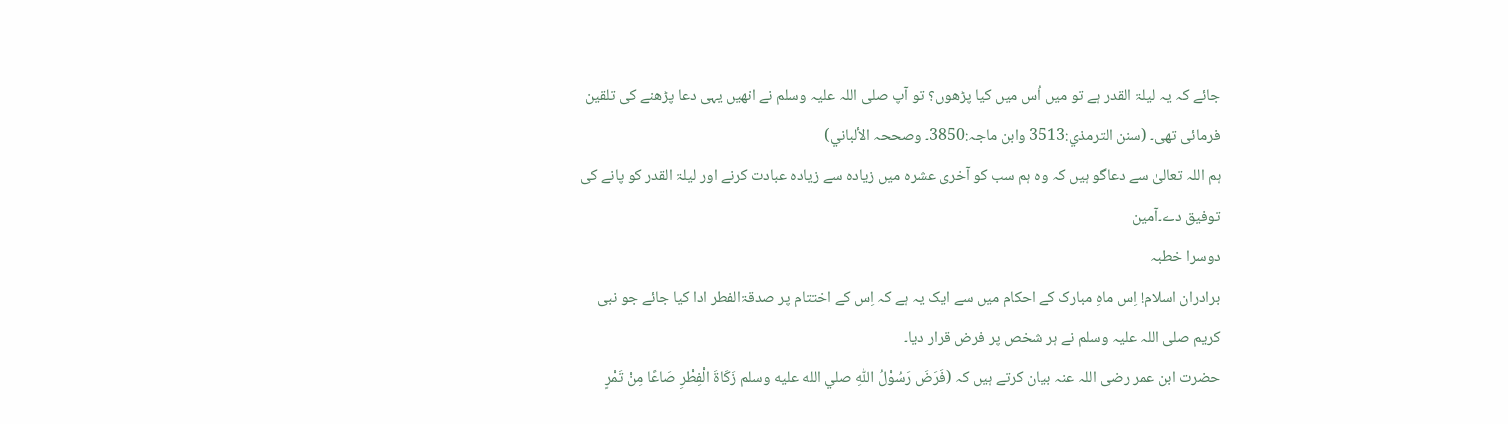جائے کہ یہ لیلۃ القدر ہے تو میں اُس میں کیا پڑھوں؟ تو آپ صلی اللہ علیہ وسلم نے انھیں یہی دعا پڑھنے کی تلقین فرمائی تھی۔ (سنن الترمذي:3513 وابن ماجہ:3850۔ وصححہ الألباني)
ہم اللہ تعالیٰ سے دعاگو ہیں کہ وہ ہم سب کو آخری عشرہ میں زیادہ سے زیادہ عبادت کرنے اور لیلۃ القدر کو پانے کی توفیق دے۔آمین
دوسرا خطبہ
برادران اسلام! اِس ماہِ مبارک کے احکام میں سے ایک یہ ہے کہ اِس کے اختتام پر صدقۃالفطر ادا کیا جائے جو نبی کریم صلی اللہ علیہ وسلم نے ہر شخص پر فرض قرار دیا۔
حضرت ابن عمر رضی اللہ عنہ بیان کرتے ہیں کہ (فَرَضَ رَسُوْلُ اللّٰہِ صلي الله عليه وسلم زَکَاۃَ الْفِطْرِ صَاعًا مِنْ تَمْرٍ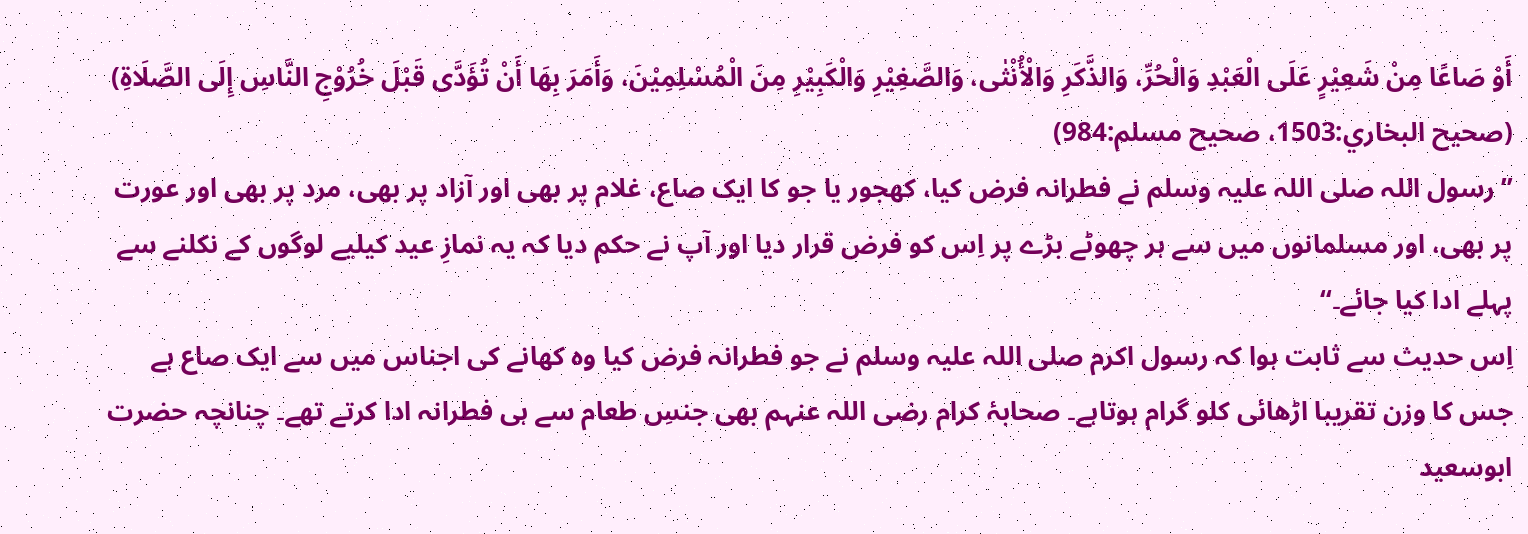أَوْ صَاعًا مِنْ شَعِیْرٍ عَلَی الْعَبْدِ وَالْحُرِّ، وَالذَّکَرِ وَالْأُنْثٰی، وَالصَّغِیْرِ وَالْکَبِیْرِ مِنَ الْمُسْلِمِیْنَ، وَأَمَرَ بِهَا أَنْ تُؤَدَّی قَبْلَ خُرُوْجِ النَّاسِ إِلَی الصَّلَاۃِ) (صحیح البخاري:1503، صحیح مسلم:984)
’’رسول اللہ صلی اللہ علیہ وسلم نے فطرانہ فرض کیا، کھجور یا جو کا ایک صاع، غلام پر بھی اور آزاد پر بھی، مرد پر بھی اور عورت پر بھی، اور مسلمانوں میں سے ہر چھوٹے بڑے پر اِس کو فرض قرار دیا اور آپ نے حکم دیا کہ یہ نمازِ عید کیليے لوگوں کے نکلنے سے پہلے ادا کیا جائے۔‘‘
اِس حدیث سے ثابت ہوا کہ رسول اکرم صلی اللہ علیہ وسلم نے جو فطرانہ فرض کیا وہ کھانے کی اجناس میں سے ایک صاع ہے جس کا وزن تقریبا اڑھائی کلو گرام ہوتاہے۔ صحابۂ کرام رضی اللہ عنہم بھی جنسِ طعام سے ہی فطرانہ ادا کرتے تھے۔ چنانچہ حضرت ابوسعید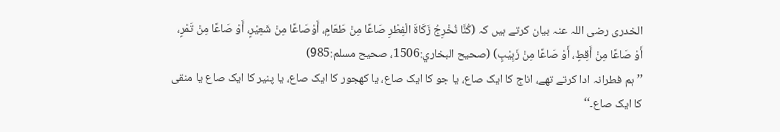الخدری رضی اللہ عنہ بیان کرتے ہیں کہ (کُنَّا نُخْرِجُ زَکَاۃَ الْفِطْرِ صَاعًا مِنْ طَعَامٍ، أَوْصَاعًا مِنْ شَعِیْرٍ، أَوْ صَاعًا مِنْ تَمْرٍ، أَوْ صَاعًا مِنْ أَقِطٍ، أَوْ صَاعًا مِنْ زَبِیْبٍ) (صحیح البخاري:1506، صحیح مسلم:985)
’’ہم فطرانہ ادا کرتے تھے، اناج کا ایک صاع، یا جو کا ایک صاع، یا کھجور کا ایک صاع، یا پنیر کا ایک صاع یا منقی کا ایک صاع۔‘‘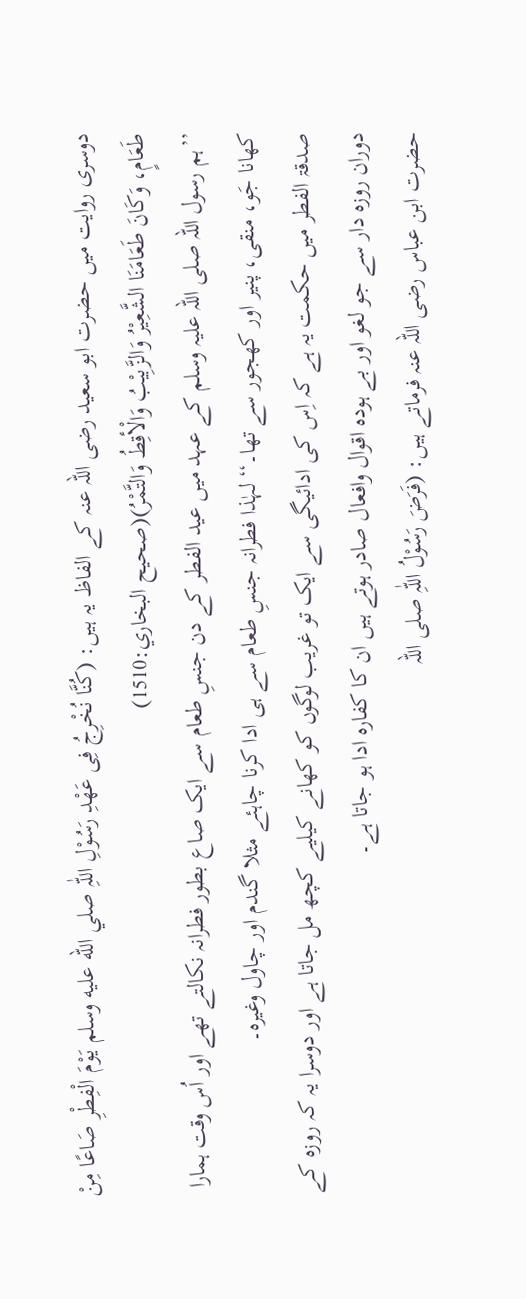دوسری روایت میں حضرت ابو سعید رضی اللہ عنہ کے الفاظ یہ ہیں: (کُنَّا نُخْرِجُ فِی عَهْدِ رَسُوْلِ اللّٰہِ صلي الله عليه وسلم یَوْمَ الْفِطْرِ صَاعًا مِنْ طَعَامٍ، وَکَانَ طَعَامَنَا الشَّعِیْرُ وَالزَّبِیْبُ وَالْأقِطُ وَالتَّمْرُ)(صحیح البخاري:1510)
’’ہم رسول اللہ صلی اللہ علیہ وسلم کے عہد میں عید الفطر کے دن جنسِ طعام سے ایک صاع بطور فطرانہ نکالتے تھے اور اُس وقت ہمارا کھانا جَو، منقی، پنیر اور کھجور سے تھا۔‘‘ لہٰذا فطرانہ جنسِ طعام سے ہی ادا کرنا چاہئے مثلا گندم اور چاول وغیرہ۔
صدقۃ الفطر میں حکمت یہ ہے کہ اِس کی ادائیگی سے ایک تو غریب لوگوں کو کھانے کیليے کچھ مل جاتا ہے اور دوسرا یہ کہ روزہ کے دوران روزہ دار سے جو لغو اور بے ہودہ اقوال وافعال صادر ہوتے ہیں ان کا کفارہ ادا ہو جاتا ہے۔
حضرت ابن عباس رضی اللہ عنہ فرماتے ہیں: (فَرَضَ رَسُوْلُ اللّٰہِ صلی اللہ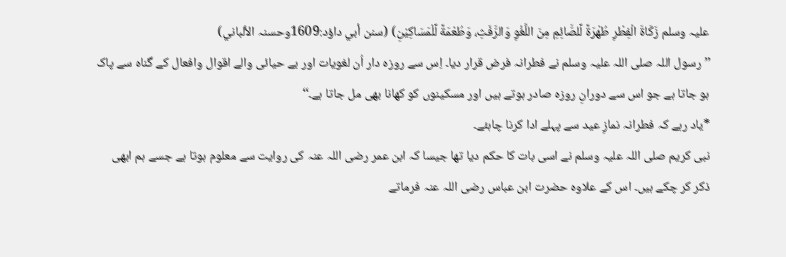علیہ وسلم زَکَاۃَ الْفِطْرِ طُهْرَۃً لِّلصَّائِمِ مِنَ اللَّغْوِ وَالرَّفَثِ، وَطُعْمَةً لِّلْمَسَاکِیْنِ) (سنن أبي داؤد:1609وحسنہ الألباني)
’’رسول اللہ صلی اللہ علیہ وسلم نے فطرانہ فرض قرار دیا۔ اِس سے روزہ دار اُن لغویات اور بے حیائی والے اقوال وافعال کے گناہ سے پاک ہو جاتا ہے جو اس سے دورانِ روزہ صادر ہوتے ہیں اور مسکینوں کو کھانا بھی مل جاتا ہے۔‘‘
*یاد رہے کہ فطرانہ نمازِ عید سے پہلے ادا کرنا چاہئے۔
نبی کریم صلی اللہ علیہ وسلم نے اسی بات کا حکم دیا تھا جیسا کہ ابن عمر رضی اللہ عنہ کی روایت سے معلوم ہوتا ہے جسے ہم ابھی ذکر کر چکے ہیں۔ اس کے علاوہ حضرت ابن عباس رضی اللہ عنہ فرماتے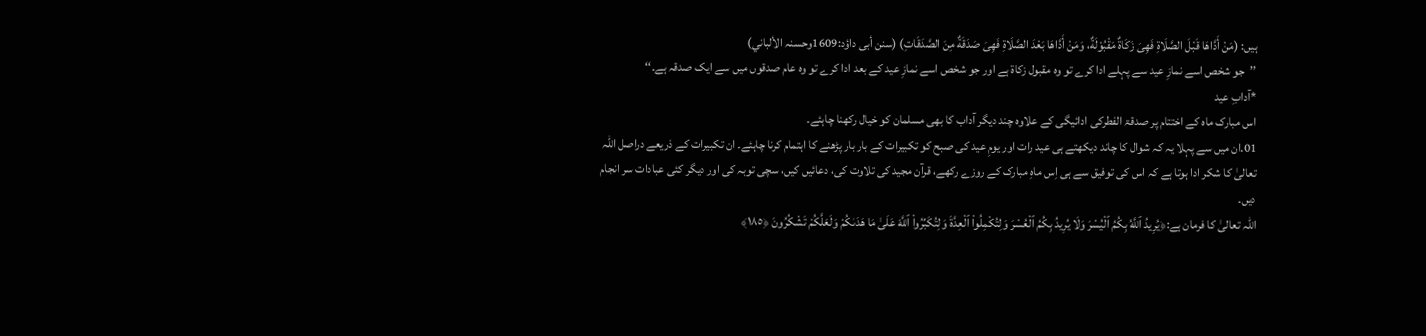ہیں: (مَنْ أَدَّاهَا قَبْلَ الصَّلَاۃِ فَهِیَ زَکَاۃٌ مَقْبُوْلَةٌ، وَمَنْ أَدَّاهَا بَعْدَ الصَّلَاۃِ فَهِیَ صَدَقَةٌ مِنَ الصَّدَقَاتِ) (سنن أبی داؤد:1609وحسنہ الألباني)
’’جو شخص اسے نمازِ عید سے پہلے ادا کرے تو وہ مقبول زکاۃ ہے اور جو شخص اسے نمازِ عید کے بعد ادا کرے تو وہ عام صدقوں میں سے ایک صدقہ ہے۔‘‘
*آدابِ عید
اس مبارک ماہ کے اختتام پر صدقۃ الفطرکی ادائیگی کے علاوہ چند دیگر آداب کا بھی مسلمان کو خیال رکھنا چاہئے۔
01.ان میں سے پہلا یہ کہ شوال کا چاند دیکھتے ہی عید رات اور یومِ عید کی صبح کو تکبیرات کے بار بار پڑھنے کا اہتمام کرنا چاہئے۔ ان تکبیرات کے ذریعے دراصل اللہ تعالیٰ کا شکر ادا ہوتا ہے کہ اس کی توفیق سے ہی اِس ماہِ مبارک کے روزے رکھے، قرآن مجید کی تلاوت کی، دعائیں کیں، سچی توبہ کی اور دیگر کئی عبادات سر انجام دیں۔
اللہ تعالیٰ کا فرمان ہے:﴿يُرِيدُ ٱللَّهُ بِكُمُ ٱلْيُسْرَ وَلَا يُرِيدُ بِكُمُ ٱلْعُسْرَ وَلِتُكْمِلُوا۟ ٱلْعِدَّةَ وَلِتُكَبِّرُوا۟ ٱللَّهَ عَلَىٰ مَا هَدَىٰكُمْ وَلَعَلَّكُمْ تَشْكُرُونَ ﴿١٨٥﴾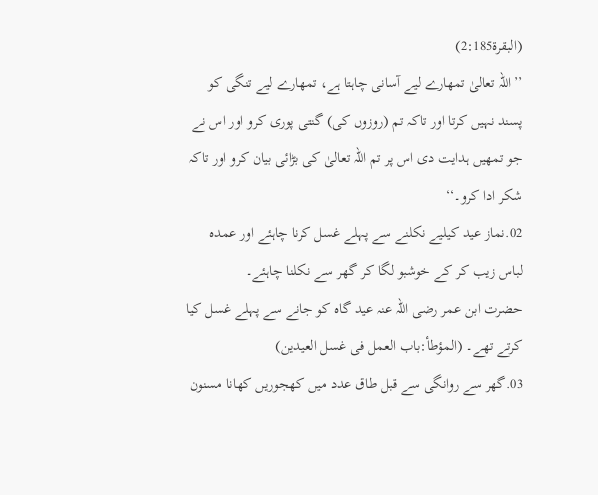(البقرۃ2:185)
’’اللہ تعالیٰ تمھارے ليے آسانی چاہتا ہے، تمھارے ليے تنگی کو پسند نہیں کرتا اور تاکہ تم (روزوں کی) گنتی پوری کرو اور اس نے جو تمھیں ہدایت دی اس پر تم اللہ تعالیٰ کی بڑائی بیان کرو اور تاکہ شکر ادا کرو۔‘‘
02.نماز عید کیليے نکلنے سے پہلے غسل کرنا چاہئے اور عمدہ لباس زیب کر کے خوشبو لگا کر گھر سے نکلنا چاہئے۔
حضرت ابن عمر رضی اللہ عنہ عید گاہ کو جانے سے پہلے غسل کیا کرتے تھے۔ (المؤطأ:باب العمل فی غسل العیدین)
03.گھر سے روانگی سے قبل طاق عدد میں کھجوریں کھانا مسنون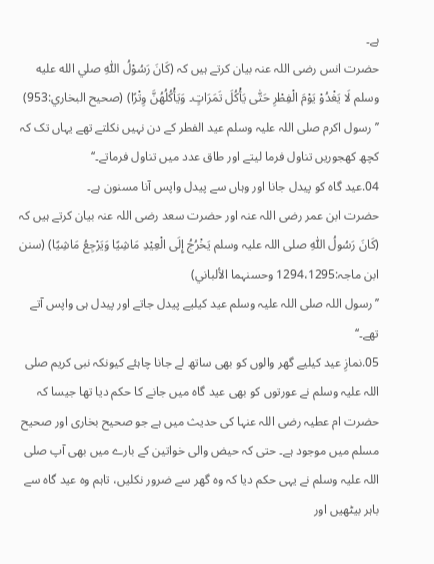ہے۔
حضرت انس رضی اللہ عنہ بیان کرتے ہیں کہ (کَانَ رَسُوْلُ اللّٰہِ صلي الله عليه وسلم لَا یَغْدُوْ یَوْمَ الْفِطْرِ حَتّٰی یَأْکُلَ تَمَرَاتٍ۔ وَیَأْکُلُهُنَّ وِتْرًا) (صحیح البخاري:953)
’’رسول اکرم صلی اللہ علیہ وسلم عید الفطر کے دن نہیں نکلتے تھے یہاں تک کہ کچھ کھجوریں تناول فرما لیتے اور طاق عدد میں تناول فرماتے۔‘‘
04.عید گاہ کو پیدل جانا اور وہاں سے پیدل واپس آنا مسنون ہے۔
حضرت ابن عمر رضی اللہ عنہ اور حضرت سعد رضی اللہ عنہ بیان کرتے ہیں کہ (کَانَ رَسُولُ اللّٰہِ صلی اللہ علیہ وسلم یَخْرُجُ إِلَی الْعِیْدِ مَاشِیًا وَیَرْجِعُ مَاشِیًا) (سنن ابن ماجہ:1294،1295 وحسنہما الألباني)
’’رسول اللہ صلی اللہ علیہ وسلم عید کیليے پیدل جاتے اور پیدل ہی واپس آتے تھے۔‘‘
05.نمازِ عید کیليے گھر والوں کو بھی ساتھ لے جانا چاہئے کیونکہ نبی کریم صلی اللہ علیہ وسلم نے عورتوں کو بھی عید گاہ میں جانے کا حکم دیا تھا جیسا کہ حضرت ام عطیہ رضی اللہ عنہا کی حدیث میں ہے جو صحیح بخاری اور صحیح مسلم میں موجود ہے۔ حتی کہ حیض والی خواتین کے بارے میں بھی آپ صلی اللہ علیہ وسلم نے یہی حکم دیا کہ وہ گھر سے ضرور نکلیں، تاہم وہ عید گاہ سے باہر بیٹھیں اور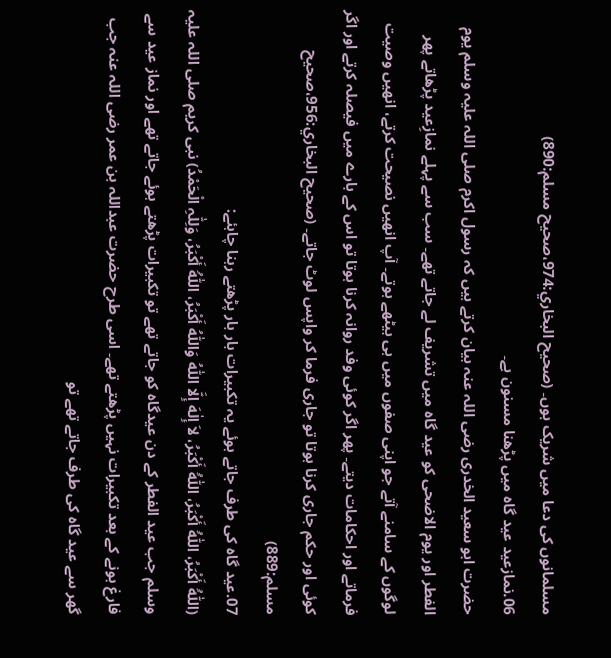مسلمانوں کی دعا میں شریک ہوں۔ (صحیح البخاري:974،صحیح مسلم:890)
06.نمازعید عید گاہ میں پڑھنا مسنون ہے۔
حضرت ابو سعید الخدری رضی اللہ عنہ بیان کرتے ہیں کہ رسول اکرم صلی اللہ علیہ وسلم یوم الفطر اور یوم الاضحی کو عید گاہ میں تشریف لے جاتے تھے۔ سب سے پہلے نمازِعید پڑھاتے پھر لوگوں کے سامنے آتے جو اپنی صفوں میں ہی بیٹھے ہوتے۔ آپ انھیں نصیحت کرتے، انھیں وصیت فرماتے اور احکامات دیتے۔ پھر اگر کوئی وفد روانہ کرنا ہوتا تو اس کے بارے میں فیصلہ کرتے اور اگر کوئی اور حکم جاری کرنا ہوتا تو جاری فرما کر واپس لوٹ جاتے۔ (صحیح البخاري:956،صحیح مسلم:889)
07.عید گاہ کی طرف جاتے ہوئے یہ تکبیرات بار بار پڑھتے رہنا چاہئے:
(اَللّٰہُ أَکْبَرُ، اَللّٰہُ أَکْبَرُ، اَللّٰہُ أَکْبَرُ، لاَ إِلٰهَ إِلَّا اللّٰہُ وَاللّٰہُ أَکْبَرُ، اَللّٰہُ أَکْبَرُ، وَلِلّٰہِ الْحَمْدُ) نبی کریم صلی اللہ علیہ وسلم جب عید الفطر کے دن عیدگاہ کو جاتے تھے تو تکبیرات پڑھتے ہوئے جاتے تھے اور نماز عید سے فارغ ہونے کے بعد تکبیرات نہیں پڑھتے تھے۔ اسی طرح حضرت عبداللہ بن عمر رضی اللہ عنہ جب گھر سے عید گاہ کی طرف جاتے تھے تو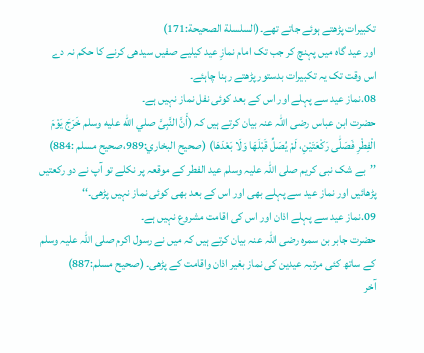تکبیرات پڑھتے ہوئے جاتے تھے۔(السلسلة الصحیحة:171)
اور عید گاہ میں پہنچ کر جب تک امام نمازِ عید کیليے صفیں سیدھی کرنے کا حکم نہ دے اس وقت تک یہ تکبیرات بدستور پڑھتے رہنا چاہئے۔
08.نماز عید سے پہلے اور اس کے بعد کوئی نفل نماز نہیں ہے۔
حضرت ابن عباس رضی اللہ عنہ بیان کرتے ہیں کہ (أَنَّ النَّبِیَّ صلي الله عليه وسلم خَرَجَ یَوْمَ الْفِطْرِ فَصَلّٰی رَکْعَتَیْنِ، لَمْ یُصَلِّ قَبْلَهَا وَلَا بَعْدَهَا) (صحیح البخاري:989،صحیح مسلم :884)
’’بے شک نبی کریم صلی اللہ علیہ وسلم عید الفطر کے موقعہ پر نکلے تو آپ نے دو رکعتیں پڑھائیں اور نماز عید سے پہلے بھی اور اس کے بعد بھی کوئی نماز نہیں پڑھی۔‘‘
09.نماز عید سے پہلے اذان اور اس کی اقامت مشروع نہیں ہے۔
حضرت جابر بن سمرہ رضی اللہ عنہ بیان کرتے ہیں کہ میں نے رسول اکرم صلی اللہ علیہ وسلم کے ساتھ کئی مرتبہ عیدین کی نماز بغیر اذان واقامت کے پڑھی۔ (صحیح مسلم:887)
آخر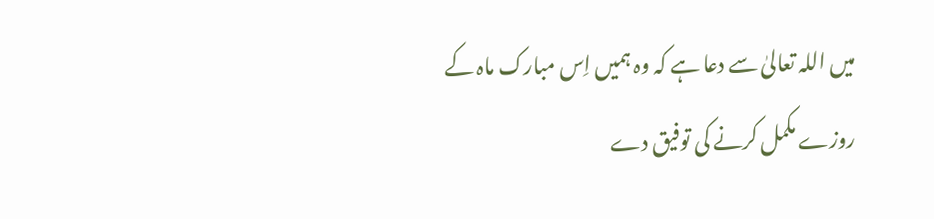میں اللہ تعالیٰ سے دعا ہے کہ وہ ہمیں اِس مبارک ماہ کے روزے مکمل کرنے کی توفیق دے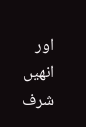اور انھیں شرف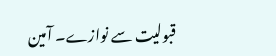قبولیت سے نوازے۔ آمین